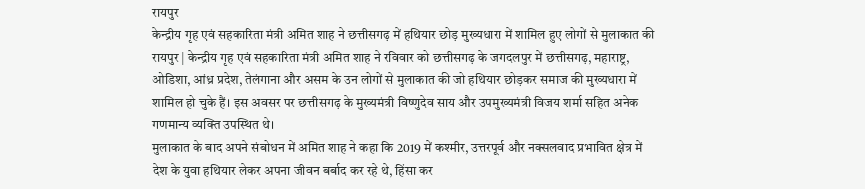रायपुर
केन्द्रीय गृह एवं सहकारिता मंत्री अमित शाह ने छत्तीसगढ़ में हथियार छोड़ मुख्यधारा में शामिल हुए लोगों से मुलाकात की
रायपुर | केन्द्रीय गृह एवं सहकारिता मंत्री अमित शाह ने रविवार को छत्तीसगढ़ के जगदलपुर में छत्तीसगढ़, महाराष्ट्र, ओडिशा, आंध्र प्रदेश, तेलंगाना और असम के उन लोगों से मुलाकात की जो हथियार छोड़कर समाज की मुख्यधारा में शामिल हो चुके हैं। इस अवसर पर छत्तीसगढ़ के मुख्यमंत्री विष्णुदेव साय और उपमुख्यमंत्री विजय शर्मा सहित अनेक गणमान्य व्यक्ति उपस्थित थे।
मुलाकात के बाद अपने संबोधन में अमित शाह ने कहा कि 2019 में कश्मीर, उत्तरपूर्व और नक्सलवाद प्रभावित क्षेत्र में देश के युवा हथियार लेकर अपना जीवन बर्बाद कर रहे थे, हिंसा कर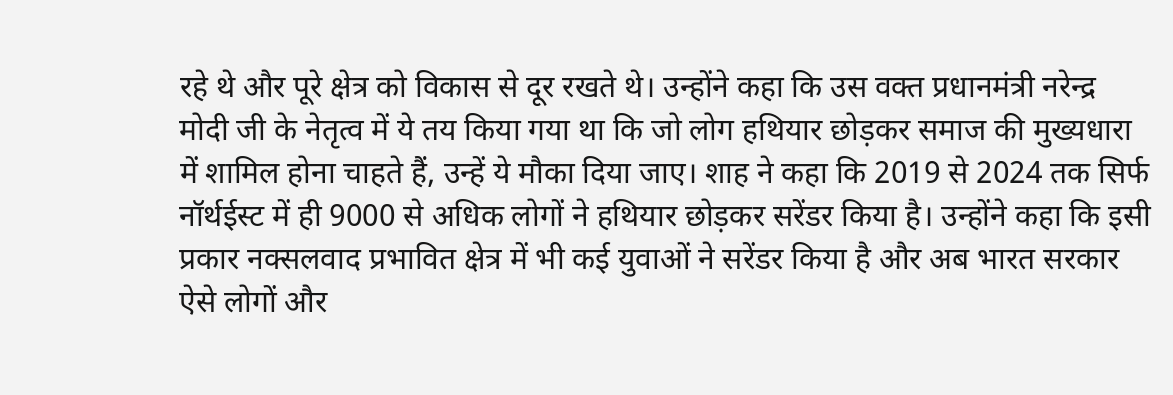रहे थे और पूरे क्षेत्र को विकास से दूर रखते थे। उन्होंने कहा कि उस वक्त प्रधानमंत्री नरेन्द्र मोदी जी के नेतृत्व में ये तय किया गया था कि जो लोग हथियार छोड़कर समाज की मुख्यधारा में शामिल होना चाहते हैं, उन्हें ये मौका दिया जाए। शाह ने कहा कि 2019 से 2024 तक सिर्फ नॉर्थईस्ट में ही 9000 से अधिक लोगों ने हथियार छोड़कर सरेंडर किया है। उन्होंने कहा कि इसी प्रकार नक्सलवाद प्रभावित क्षेत्र में भी कई युवाओं ने सरेंडर किया है और अब भारत सरकार ऐसे लोगों और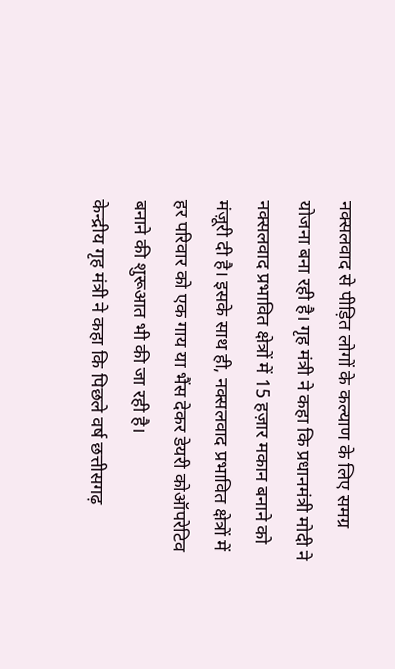नक्सलवाद से पीड़ित लोगों के कल्याण के लिए समग्र योजना बना रही है। गृह मंत्री ने कहा कि प्रधानमंत्री मोदी ने नक्सलवाद प्रभावित क्षेत्रों में 15 हज़ार मकान बनाने को मंज़ूरी दी है। इसके साथ ही, नक्सलवाद प्रभावित क्षेत्रों में हर परिवार को एक गाय या भैंस देकर डेयरी कोऑपरेटिव बनाने की शुरूआत भी की जा रही है।
केन्द्रीय गृह मंत्री ने कहा कि पिछले वर्ष छत्तीसगढ़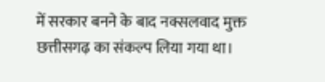में सरकार बनने के बाद नक्सलवाद मुक्त छत्तीसगढ़ का संकल्प लिया गया था।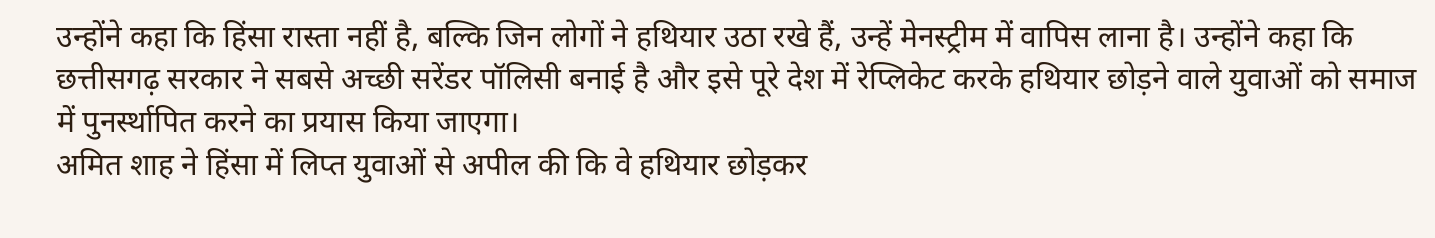उन्होंने कहा कि हिंसा रास्ता नहीं है, बल्कि जिन लोगों ने हथियार उठा रखे हैं, उन्हें मेनस्ट्रीम में वापिस लाना है। उन्होंने कहा कि छत्तीसगढ़ सरकार ने सबसे अच्छी सरेंडर पॉलिसी बनाई है और इसे पूरे देश में रेप्लिकेट करके हथियार छोड़ने वाले युवाओं को समाज में पुनर्स्थापित करने का प्रयास किया जाएगा।
अमित शाह ने हिंसा में लिप्त युवाओं से अपील की कि वे हथियार छोड़कर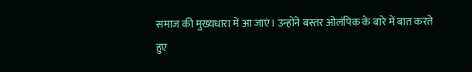समाज की मुख्यधारा में आ जाएं। उन्होंने बस्तर ओलंपिक के बारे में बात करते हुए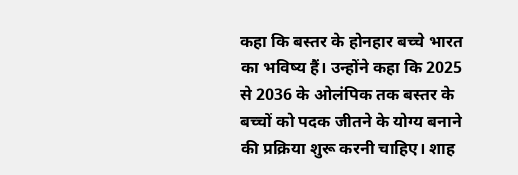कहा कि बस्तर के होनहार बच्चे भारत का भविष्य हैं। उन्होंने कहा कि 2025 से 2036 के ओलंपिक तक बस्तर के बच्चों को पदक जीतने के योग्य बनाने की प्रक्रिया शुरू करनी चाहिए। शाह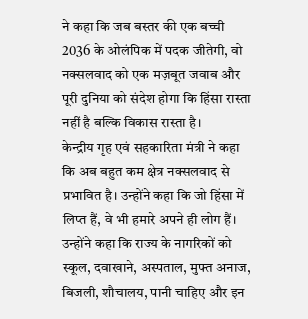ने कहा कि जब बस्तर की एक बच्ची 2036 के ओलंपिक में पदक जीतेगी, वो नक्सलवाद को एक मज़बूत जवाब और पूरी दुनिया को संदेश होगा कि हिंसा रास्ता नहीं है बल्कि विकास रास्ता है।
केन्द्रीय गृह एवं सहकारिता मंत्री ने कहा कि अब बहुत कम क्षेत्र नक्सलवाद से प्रभावित है। उन्होंने कहा कि जो हिंसा में लिप्त हैं, वे भी हमारे अपने ही लोग हैं। उन्होंने कहा कि राज्य के नागरिकों को स्कूल, दवाखाने, अस्पताल, मुफ्त अनाज, बिजली, शौचालय, पानी चाहिए और इन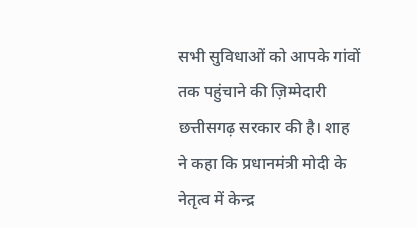सभी सुविधाओं को आपके गांवों तक पहुंचाने की ज़िम्मेदारी छत्तीसगढ़ सरकार की है। शाह ने कहा कि प्रधानमंत्री मोदी के नेतृत्व में केन्द्र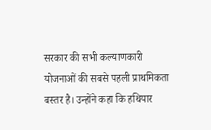सरकार की सभी कल्याणकारी योजनाओं की सबसे पहली प्राथमिकता बस्तर है। उन्होंने कहा कि हथियार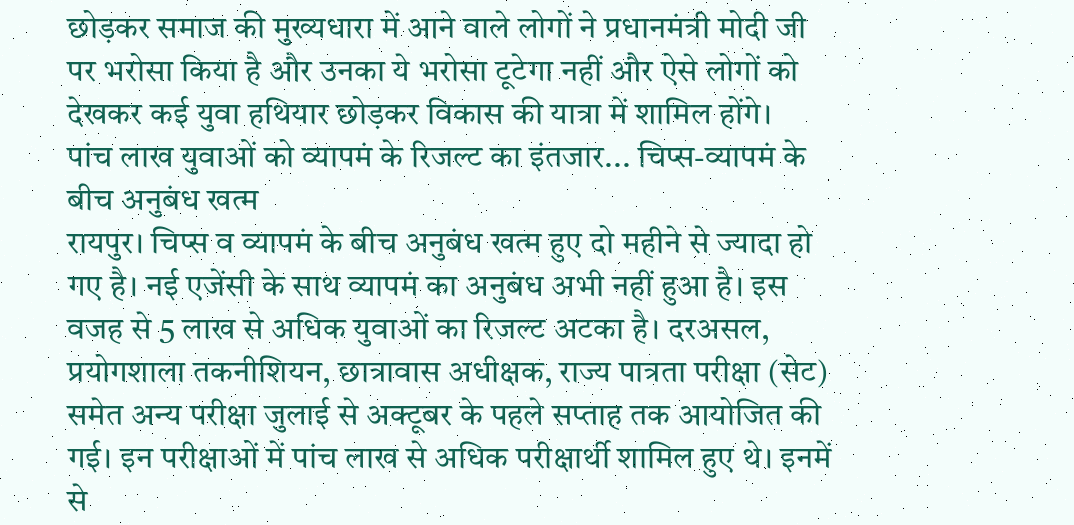छोड़कर समाज की मुख्यधारा में आने वाले लोगों ने प्रधानमंत्री मोदी जी पर भरोसा किया है और उनका ये भरोसा टूटेगा नहीं और ऐसे लोगों को देखकर कई युवा हथियार छोड़कर विकास की यात्रा में शामिल होंगे।
पांच लाख युवाओं को व्यापमं के रिजल्ट का इंतजार... चिप्स-व्यापमं के बीच अनुबंध खत्म
रायपुर। चिप्स व व्यापमं के बीच अनुबंध खत्म हुए दो महीने से ज्यादा हो गए है। नई एजेंसी के साथ व्यापमं का अनुबंध अभी नहीं हुआ है। इस वजह से 5 लाख से अधिक युवाओं का रिजल्ट अटका है। दरअसल, प्रयोगशाला तकनीशियन, छात्रावास अधीक्षक, राज्य पात्रता परीक्षा (सेट) समेत अन्य परीक्षा जुलाई से अक्टूबर के पहले सप्ताह तक आयोजित की गई। इन परीक्षाओं में पांच लाख से अधिक परीक्षार्थी शामिल हुए थे। इनमें से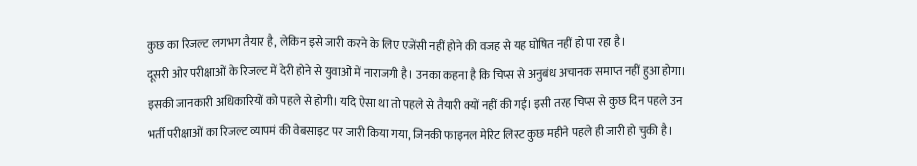कुछ का रिजल्ट लगभग तैयार है, लेकिन इसे जारी करने के लिए एजेंसी नहीं होने की वजह से यह घोषित नहीं हो पा रहा है।
दूसरी ओर परीक्षाओं के रिजल्ट में देरी होने से युवाओं में नाराजगी है। उनका कहना है कि चिप्स से अनुबंध अचानक समाप्त नहीं हुआ होगा। इसकी जानकारी अधिकारियों को पहले से होगी। यदि ऐसा था तो पहले से तैयारी क्यों नहीं की गई। इसी तरह चिप्स से कुछ दिन पहले उन भर्ती परीक्षाओं का रिजल्ट व्यापमं की वेबसाइट पर जारी किया गया, जिनकी फाइनल मेरिट लिस्ट कुछ महीने पहले ही जारी हो चुकी है।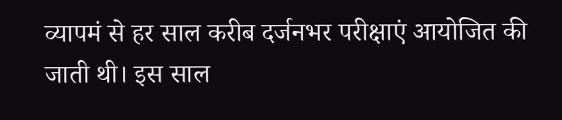व्यापमं से हर साल करीब दर्जनभर परीक्षाएं आयोजित की जाती थी। इस साल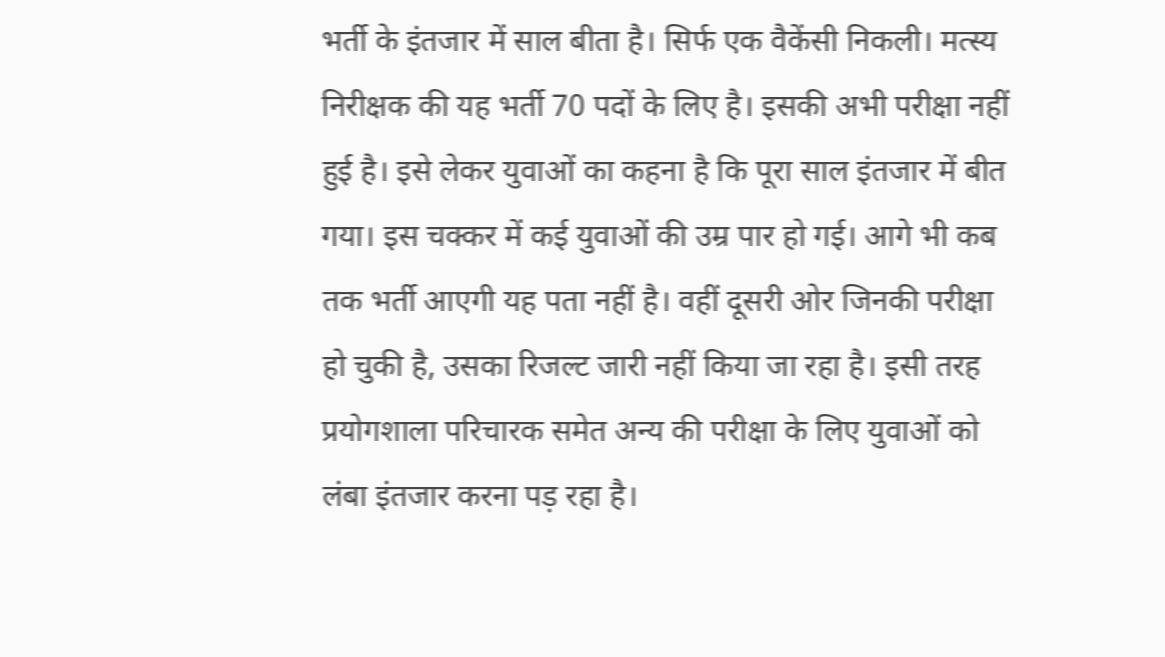भर्ती के इंतजार में साल बीता है। सिर्फ एक वैकेंसी निकली। मत्स्य निरीक्षक की यह भर्ती 70 पदों के लिए है। इसकी अभी परीक्षा नहीं हुई है। इसे लेकर युवाओं का कहना है कि पूरा साल इंतजार में बीत गया। इस चक्कर में कई युवाओं की उम्र पार हो गई। आगे भी कब तक भर्ती आएगी यह पता नहीं है। वहीं दूसरी ओर जिनकी परीक्षा हो चुकी है, उसका रिजल्ट जारी नहीं किया जा रहा है। इसी तरह प्रयोगशाला परिचारक समेत अन्य की परीक्षा के लिए युवाओं को लंबा इंतजार करना पड़ रहा है।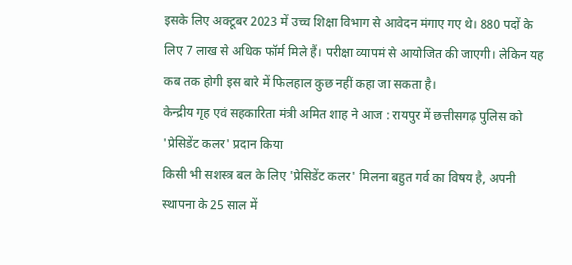इसके लिए अक्टूबर 2023 में उच्च शिक्षा विभाग से आवेदन मंगाए गए थे। 880 पदों के लिए 7 लाख से अधिक फॉर्म मिले हैं। परीक्षा व्यापमं से आयोजित की जाएगी। लेकिन यह कब तक होगी इस बारे में फिलहाल कुछ नहीं कहा जा सकता है।
केन्द्रीय गृह एवं सहकारिता मंत्री अमित शाह ने आज : रायपुर में छत्तीसगढ़ पुलिस को 'प्रेसिडेंट कलर' प्रदान किया
किसी भी सशस्त्र बल के लिए 'प्रेसिडेंट कलर' मिलना बहुत गर्व का विषय है, अपनी स्थापना के 25 साल में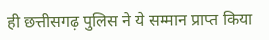ही छत्तीसगढ़ पुलिस ने ये सम्मान प्राप्त किया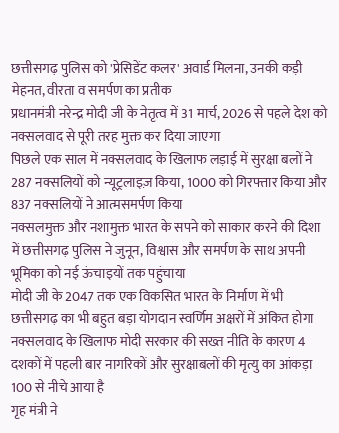छत्तीसगढ़ पुलिस को 'प्रेसिडेंट कलर' अवार्ड मिलना, उनकी कड़ी मेहनत, वीरता व समर्पण का प्रतीक
प्रधानमंत्री नरेन्द्र मोदी जी के नेतृत्व में 31 मार्च, 2026 से पहले देश को नक्सलवाद से पूरी तरह मुक्त कर दिया जाएगा
पिछले एक साल में नक्सलवाद के खिलाफ लड़ाई में सुरक्षा बलों ने 287 नक्सलियों को न्यूट्रलाइज़ किया, 1000 को गिरफ्तार किया और 837 नक्सलियों ने आत्मसमर्पण किया
नक्सलमुक्त और नशामुक्त भारत के सपने को साकार करने की दिशा में छत्तीसगढ़ पुलिस ने जुनून, विश्वास और समर्पण के साथ अपनी भूमिका को नई ऊंचाइयों तक पहुंचाया
मोदी जी के 2047 तक एक विकसित भारत के निर्माण में भी छत्तीसगढ़ का भी बहुत बड़ा योगदान स्वर्णिम अक्षरों में अंकित होगा
नक्सलवाद के खिलाफ मोदी सरकार की सख्त नीति के कारण 4 दशकों में पहली बार नागरिकों और सुरक्षाबलों की मृत्यु का आंकड़ा 100 से नीचे आया है
गृह मंत्री ने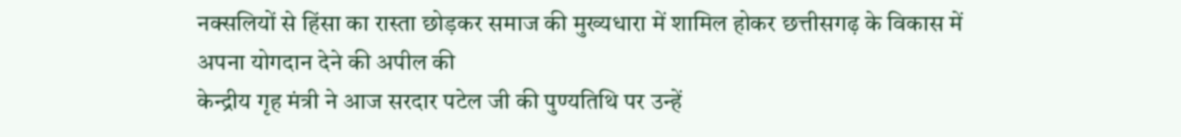नक्सलियों से हिंसा का रास्ता छोड़कर समाज की मुख्यधारा में शामिल होकर छत्तीसगढ़ के विकास में अपना योगदान देने की अपील की
केन्द्रीय गृह मंत्री ने आज सरदार पटेल जी की पुण्यतिथि पर उन्हें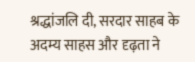श्रद्धांजलि दी, सरदार साहब के अदम्य साहस और दृढ़ता ने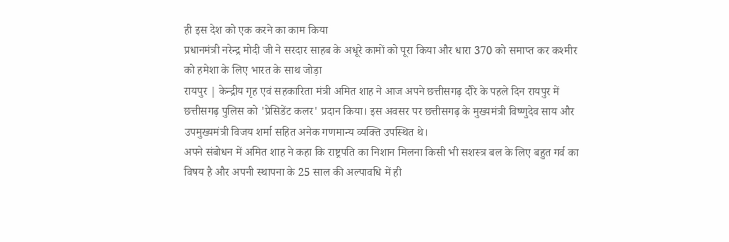ही इस देश को एक करने का काम किया
प्रधानमंत्री नरेन्द्र मोदी जी ने सरदार साहब के अधूरे कामों को पूरा किया और धारा 370 को समाप्त कर कश्मीर को हमेशा के लिए भारत के साथ जोड़ा
रायपुर | केन्द्रीय गृह एवं सहकारिता मंत्री अमित शाह ने आज अपने छत्तीसगढ़ दौरे के पहले दिन रायपुर में छत्तीसगढ़ पुलिस को 'प्रेसिडेंट कलर' प्रदान किया। इस अवसर पर छत्तीसगढ़ के मुख्यमंत्री विष्णुदेव साय और उपमुख्यमंत्री विजय शर्मा सहित अनेक गणमान्य व्यक्ति उपस्थित थे।
अपने संबोधन में अमित शाह ने कहा कि राष्ट्रपति का निशान मिलना किसी भी सशस्त्र बल के लिए बहुत गर्व का विषय है और अपनी स्थापना के 25 साल की अल्पावधि में ही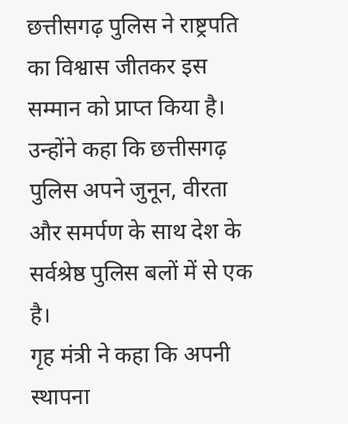छत्तीसगढ़ पुलिस ने राष्ट्रपति का विश्वास जीतकर इस सम्मान को प्राप्त किया है। उन्होंने कहा कि छत्तीसगढ़ पुलिस अपने जुनून, वीरता और समर्पण के साथ देश के सर्वश्रेष्ठ पुलिस बलों में से एक है।
गृह मंत्री ने कहा कि अपनी स्थापना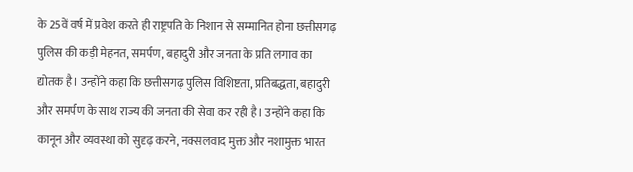के 25वें वर्ष में प्रवेश करते ही राष्ट्रपति के निशान से सम्मानित होना छत्तीसगढ़ पुलिस की कड़ी मेहनत, समर्पण, बहादुरी और जनता के प्रति लगाव का द्योतक है। उन्होंने कहा कि छत्तीसगढ़ पुलिस विशिष्टता, प्रतिबद्धता, बहादुरी और समर्पण के साथ राज्य की जनता की सेवा कर रही है। उन्होंने कहा कि कानून और व्यवस्था को सुदृढ़ करने, नक्सलवाद मुक्त और नशामुक्त भारत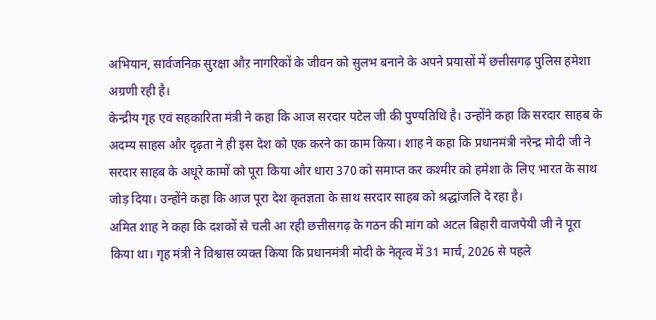अभियान, सार्वजनिक सुरक्षा औऱ नागरिकों के जीवन को सुलभ बनाने के अपने प्रयासों में छत्तीसगढ़ पुलिस हमेशा अग्रणी रही है।
केन्द्रीय गृह एवं सहकारिता मंत्री ने कहा कि आज सरदार पटेल जी की पुण्यतिथि है। उन्होंने कहा कि सरदार साहब के अदम्य साहस और दृढ़ता ने ही इस देश को एक करने का काम किया। शाह ने कहा कि प्रधानमंत्री नरेन्द्र मोदी जी ने सरदार साहब के अधूरे कामों को पूरा किया और धारा 370 को समाप्त कर कश्मीर को हमेशा के लिए भारत के साथ जोड़ दिया। उन्होंने कहा कि आज पूरा देश कृतज्ञता के साथ सरदार साहब को श्रद्धांजलि दे रहा है।
अमित शाह ने कहा कि दशकों से चली आ रही छत्तीसगढ़ के गठन की मांग को अटल बिहारी वाजपेयी जी ने पूरा किया था। गृह मंत्री ने विश्वास व्यक्त किया कि प्रधानमंत्री मोदी के नेतृत्व में 31 मार्च, 2026 से पहले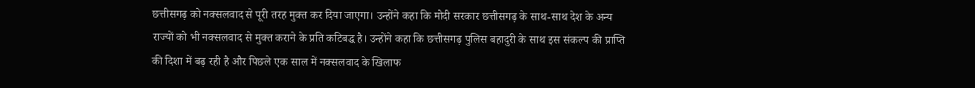छत्तीसगढ़ को नक्सलवाद से पूरी तरह मुक्त कर दिया जाएगा। उन्होंने कहा कि मोदी सरकार छत्तीसगढ़ के साथ-साथ देश के अन्य राज्यों को भी नक्सलवाद से मुक्त कराने के प्रति कटिबद्ध है। उन्होंने कहा कि छत्तीसगढ़ पुलिस बहादुरी के साथ इस संकल्प की प्राप्ति की दिशा में बढ़ रही है और पिछले एक साल में नक्सलवाद के खिलाफ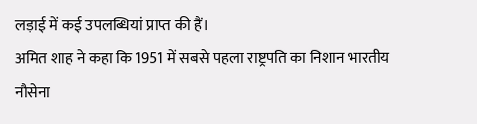लड़ाई में कई उपलब्धियां प्राप्त की हैं।
अमित शाह ने कहा कि 1951 में सबसे पहला राष्ट्रपति का निशान भारतीय नौसेना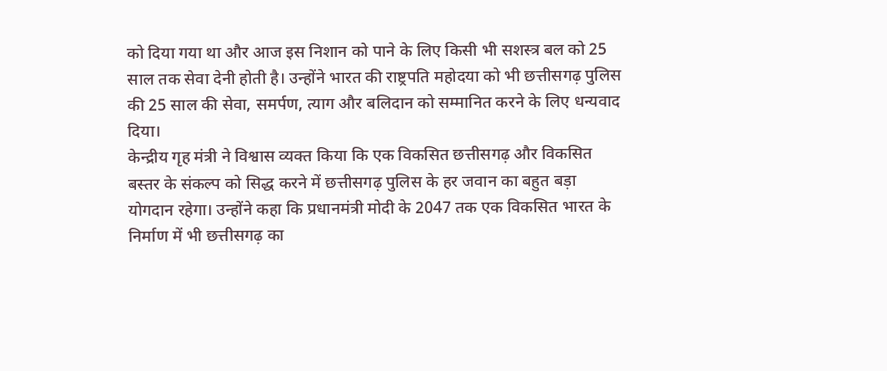को दिया गया था और आज इस निशान को पाने के लिए किसी भी सशस्त्र बल को 25 साल तक सेवा देनी होती है। उन्होंने भारत की राष्ट्रपति महोदया को भी छत्तीसगढ़ पुलिस की 25 साल की सेवा, समर्पण, त्याग और बलिदान को सम्मानित करने के लिए धन्यवाद दिया।
केन्द्रीय गृह मंत्री ने विश्वास व्यक्त किया कि एक विकसित छत्तीसगढ़ और विकसित बस्तर के संकल्प को सिद्ध करने में छत्तीसगढ़ पुलिस के हर जवान का बहुत बड़ा योगदान रहेगा। उन्होंने कहा कि प्रधानमंत्री मोदी के 2047 तक एक विकसित भारत के निर्माण में भी छत्तीसगढ़ का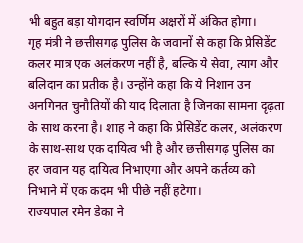भी बहुत बड़ा योगदान स्वर्णिम अक्षरों में अंकित होगा।
गृह मंत्री ने छत्तीसगढ़ पुलिस के जवानों से कहा कि प्रेसिडेंट कलर मात्र एक अलंकरण नहीं है, बल्कि ये सेवा, त्याग और बलिदान का प्रतीक है। उन्होंने कहा कि ये निशान उन अनगिनत चुनौतियों की याद दिलाता है जिनका सामना दृढ़ता के साथ करना है। शाह ने कहा कि प्रेसिडेंट कलर, अलंकरण के साथ-साथ एक दायित्व भी है और छत्तीसगढ़ पुलिस का हर जवान यह दायित्व निभाएगा और अपने कर्तव्य को निभाने में एक कदम भी पीछे नहीं हटेगा।
राज्यपाल रमेन डेका ने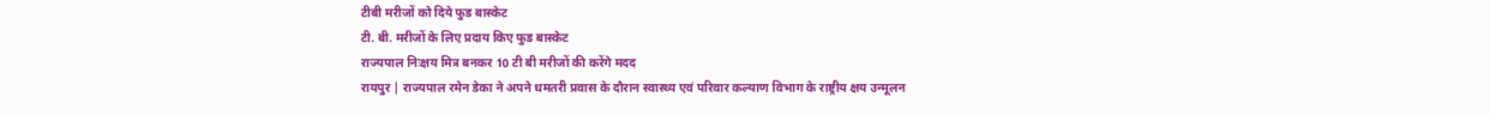टीबी मरीजों को दिये फुड बास्केट
टी. बी. मरीजों के लिए प्रदाय किए फुड बास्केट
राज्यपाल निःक्षय मित्र बनकर 10 टी बी मरीजों की करेंगे मदद
रायपुर | राज्यपाल रमेन डेका ने अपने धमतरी प्रवास के दौरान स्वास्थ्य एवं परिवार कल्याण विभाग के राष्ट्रीय क्षय उन्मूलन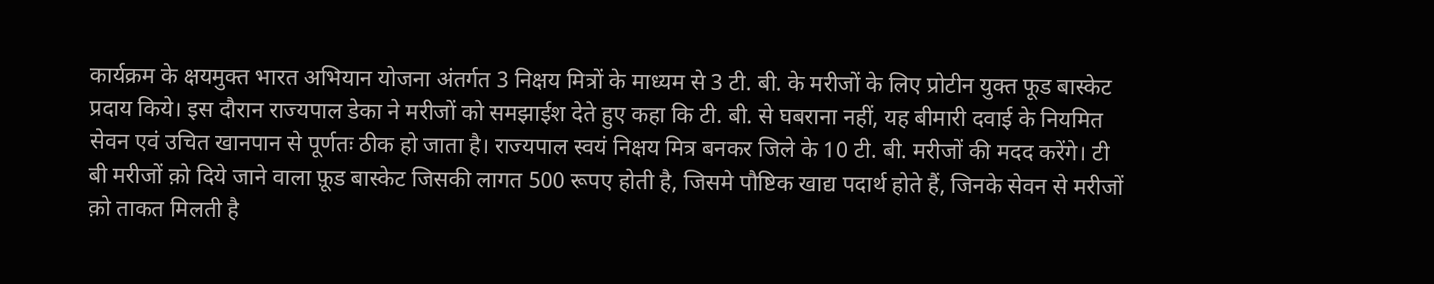कार्यक्रम के क्षयमुक्त भारत अभियान योजना अंतर्गत 3 निक्षय मित्रों के माध्यम से 3 टी. बी. के मरीजों के लिए प्रोटीन युक्त फूड बास्केट प्रदाय किये। इस दौरान राज्यपाल डेका ने मरीजों को समझाईश देते हुए कहा कि टी. बी. से घबराना नहीं, यह बीमारी दवाई के नियमित सेवन एवं उचित खानपान से पूर्णतः ठीक हो जाता है। राज्यपाल स्वयं निक्षय मित्र बनकर जिले के 10 टी. बी. मरीजों की मदद करेंगे। टी बी मरीजों क़ो दिये जाने वाला फ़ूड बास्केट जिसकी लागत 500 रूपए होती है, जिसमे पौष्टिक खाद्य पदार्थ होते हैं, जिनके सेवन से मरीजों क़ो ताकत मिलती है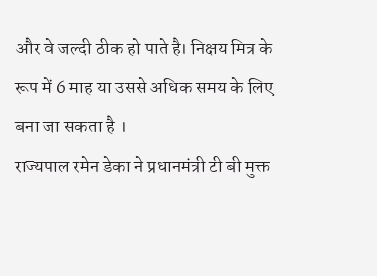और वे जल्दी ठीक हो पाते है। निक्षय मित्र के रूप में 6 माह या उससे अधिक समय के लिए बना जा सकता है ।
राज्यपाल रमेन डेका ने प्रधानमंत्री टी बी मुक्त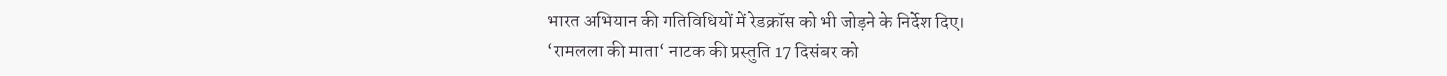भारत अभियान की गतिविधियों में रेडक्रॉस को भी जोड़ने के निर्देश दिए।
‘रामलला की माता‘ नाटक की प्रस्तुति 17 दिसंबर को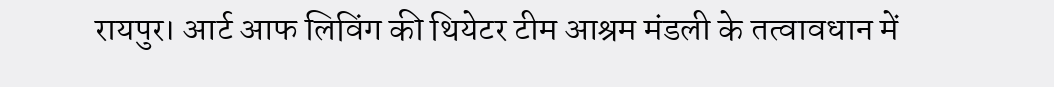रायपुर। आर्ट आफ लिविंग की थियेटर टीम आश्रम मंडली के तत्वावधान में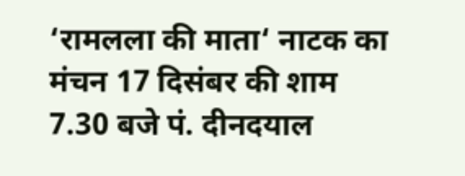‘रामलला की माता‘ नाटक का मंचन 17 दिसंबर की शाम 7.30 बजे पं. दीनदयाल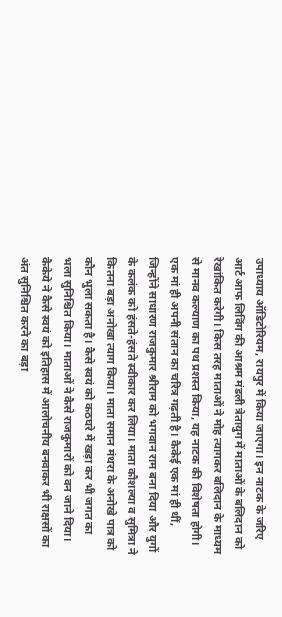उपाध्याय ऑडिटोरियम, रायपुर में किया जाएगा। इन नाटक के जरिए आर्ट आफ लिविंग की आश्रम मंडली त्रेतायुग में माताओं के बलिदान को रेखांकित करेगी। किस तरह माताओं ने मोह त्यागकर बलिदान के माध्यम से मानव कल्याण का पथ प्रशस्त किया, यह नाटक की विशेषता होगी।
एक मां ही अपनी संतान का चरित्र गढ़ती है। कैकेई एक मां ही थीं, जिन्होंने साधारण राजकुमार श्रीराम को भगवान राम बना दिया और युगों के कलंक को हंसते-हंसते स्वीकार कर लिया। माता कौशल्या व सुमित्रा ने कितना बड़ा अनोखा त्याग किया। माता समान मंथरा के अनोखे पात्र को कौन भुला सकता है। कैसे स्वयं को कठघरे में खड़ा कर भी जगत का भला सुनिश्चित किया। माताओं ने कैसे राजकुमारों को वन जाने दिया। कैकेये ने कैसे स्वयं को इतिहास में आलोचनीय बनवाकर भी राक्षसों का अंत सुनिश्चित करने का बड़ा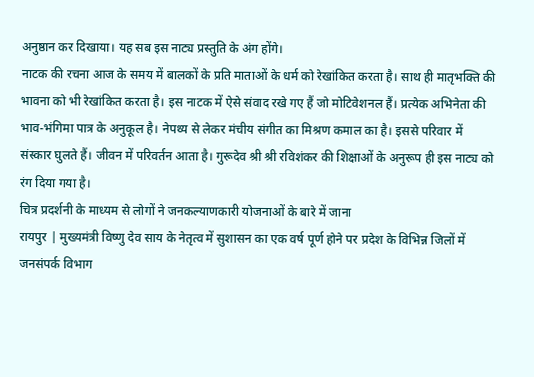अनुष्ठान कर दिखाया। यह सब इस नाट्य प्रस्तुति के अंग होंगे।
नाटक की रचना आज के समय में बालकों के प्रति माताओं के धर्म को रेखांकित करता है। साथ ही मातृभक्ति की भावना को भी रेखांकित करता है। इस नाटक में ऐसे संवाद रखे गए हैं जो मोटिवेशनल हैं। प्रत्येक अभिनेता की भाव-भंगिमा पात्र के अनुकूल है। नेपथ्य से लेकर मंचीय संगीत का मिश्रण कमाल का है। इससे परिवार में संस्कार घुलते हैं। जीवन में परिवर्तन आता है। गुरूदेव श्री श्री रविशंकर की शिक्षाओं के अनुरूप ही इस नाट्य को रंग दिया गया है।
चित्र प्रदर्शनी के माध्यम से लोगों ने जनकल्याणकारी योजनाओं के बारे में जाना
रायपुर | मुख्यमंत्री विष्णु देव साय के नेतृत्व में सुशासन का एक वर्ष पूर्ण होने पर प्रदेश के विभिन्न जिलों में जनसंपर्क विभाग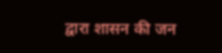द्वारा शासन की जन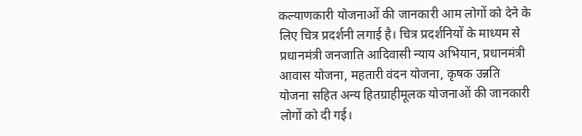कल्याणकारी योजनाओं की जानकारी आम लोगों को देने के लिए चित्र प्रदर्शनी लगाई है। चित्र प्रदर्शनियों के माध्यम से प्रधानमंत्री जनजाति आदिवासी न्याय अभियान, प्रधानमंत्री आवास योजना, महतारी वंदन योजना, कृषक उन्नति योजना सहित अन्य हितग्राहीमूलक योजनाओं की जानकारी लोगों को दी गई।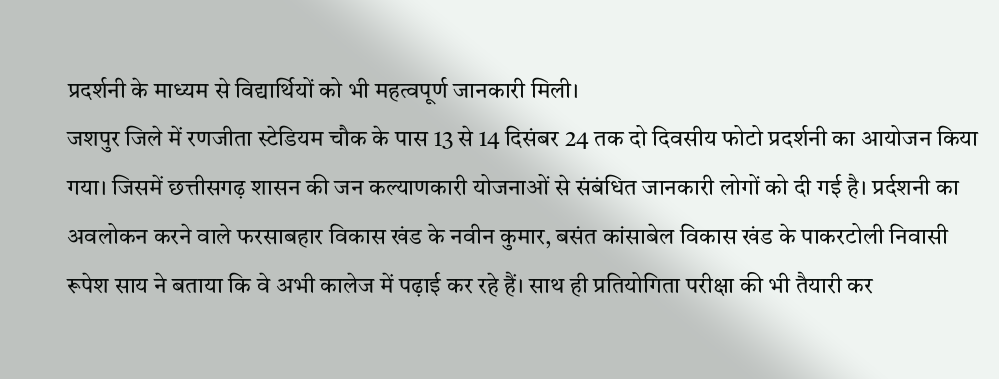प्रदर्शनी के माध्यम से विद्यार्थियों को भी महत्वपूर्ण जानकारी मिली।
जशपुर जिले में रणजीता स्टेडियम चौक के पास 13 से 14 दिसंबर 24 तक दो दिवसीय फोटो प्रदर्शनी का आयोजन किया गया। जिसमें छत्तीसगढ़ शासन की जन कल्याणकारी योजनाओं से संबंधित जानकारी लोगों को दी गई है। प्रर्दशनी का अवलोकन करने वाले फरसाबहार विकास खंड के नवीन कुमार, बसंत कांसाबेल विकास खंड के पाकरटोली निवासी रूपेश साय ने बताया कि वे अभी कालेज में पढ़ाई कर रहे हैं। साथ ही प्रतियोगिता परीक्षा की भी तैयारी कर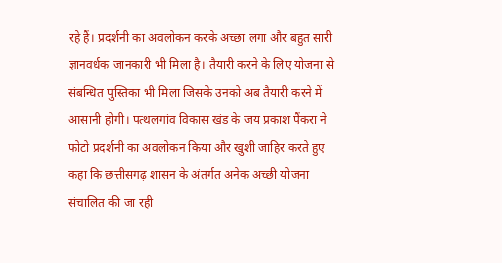रहे हैं। प्रदर्शनी का अवलोकन करके अच्छा लगा और बहुत सारी ज्ञानवर्धक जानकारी भी मिला है। तैयारी करने के लिए योजना से संबन्धित पुस्तिका भी मिला जिसके उनको अब तैयारी करने में आसानी होगी। पत्थलगांव विकास खंड के जय प्रकाश पैंकरा ने फोटो प्रदर्शनी का अवलोकन किया और खुशी जाहिर करते हुए कहा कि छत्तीसगढ़ शासन के अंतर्गत अनेक अच्छी योजना संचालित की जा रही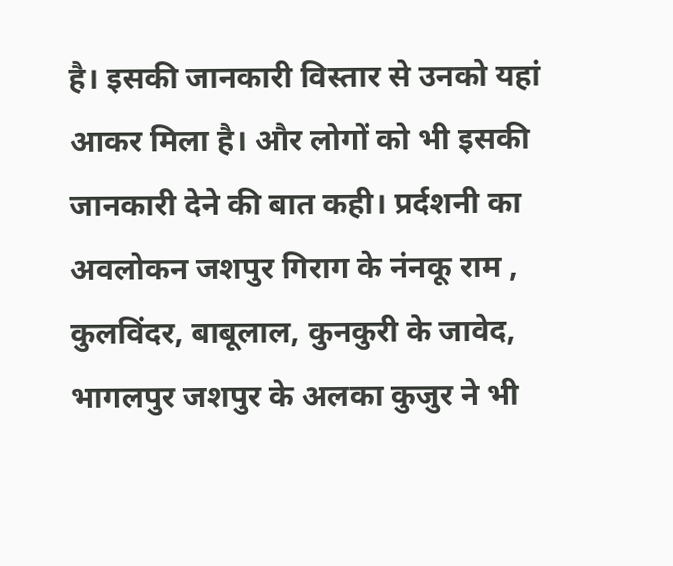है। इसकी जानकारी विस्तार से उनको यहां आकर मिला है। और लोगों को भी इसकी जानकारी देने की बात कही। प्रर्दशनी का अवलोकन जशपुर गिराग के नंनकू राम , कुलविंदर, बाबूलाल, कुनकुरी के जावेद, भागलपुर जशपुर के अलका कुजुर ने भी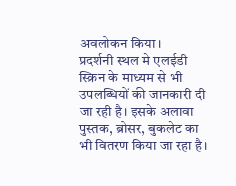अवलोकन किया।
प्रदर्शनी स्थल मे एलईडी स्क्रिन के माध्यम से भी उपलब्धियों की जानकारी दी जा रही है। इसके अलावा पुस्तक, ब्रोसर, बुकलेट का भी वितरण किया जा रहा है।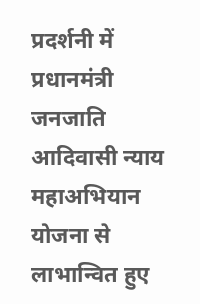प्रदर्शनी में प्रधानमंत्री जनजाति आदिवासी न्याय महाअभियान योजना से लाभान्वित हुए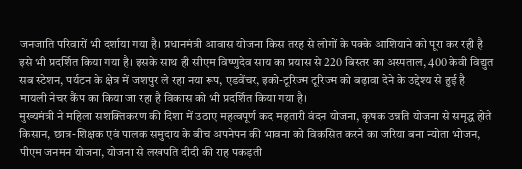जनजाति परिवारों भी दर्शाया गया है। प्रधानमंत्री आवास योजना किस तरह से लोगों के पक्के आशियाने को पूरा कर रही है इसे भी प्रदर्शित किया गया है। इसके साथ ही सीएम विष्णुदेव साय का प्रयास से 220 बिस्तर का अस्पताल, 400 केवी विद्युत सब स्टेशन, पर्यटन के क्षेत्र में जशपुर ले रहा नया रूप, एडवेंचर, इको-टूरिज्म टूरिज्म को बढ़ावा देने के उद्देश्य से हुई है मायली नेचर कैंप का किया जा रहा है विकास को भी प्रदर्शित किया गया है।
मुख्यमंत्री ने महिला सशक्तिकरण की दिशा में उठाए महत्वपूर्ण कद महतारी वंदन योजना, कृषक उन्नति योजना से समृद्ध होते किसान, छात्र-शिक्षक एवं पालक समुदाय के बीच अपनेपन की भावना को विकसित करने का जरिया बना न्योता भोजन, पीएम जनमन योजना, योजना से लखपति दीदी की राह पकड़ती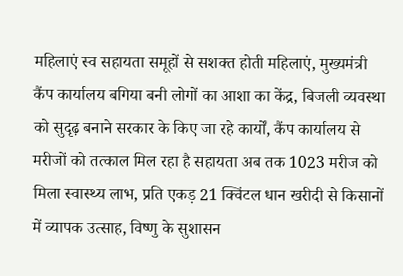महिलाएं स्व सहायता समूहों से सशक्त होती महिलाएं, मुख्यमंत्री कैंप कार्यालय बगिया बनी लोगों का आशा का केंद्र, बिजली व्यवस्था को सुदृढ़ बनाने सरकार के किए जा रहे कार्यों, कैंप कार्यालय से मरीजों को तत्काल मिल रहा है सहायता अब तक 1023 मरीज को मिला स्वास्थ्य लाभ, प्रति एकड़ 21 क्विंटल धान खरीदी से किसानों में व्यापक उत्साह, विष्णु के सुशासन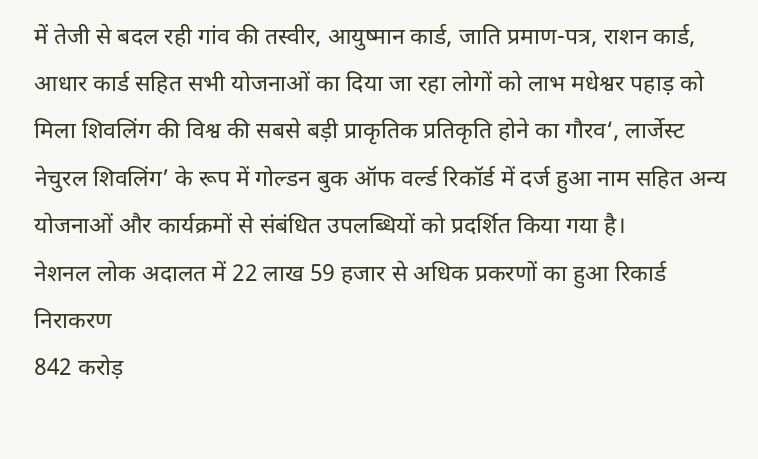में तेजी से बदल रही गांव की तस्वीर, आयुष्मान कार्ड, जाति प्रमाण-पत्र, राशन कार्ड, आधार कार्ड सहित सभी योजनाओं का दिया जा रहा लोगों को लाभ मधेश्वर पहाड़ को मिला शिवलिंग की विश्व की सबसे बड़ी प्राकृतिक प्रतिकृति होने का गौरव‘, लार्जेस्ट नेचुरल शिवलिंग’ के रूप में गोल्डन बुक ऑफ वर्ल्ड रिकॉर्ड में दर्ज हुआ नाम सहित अन्य योजनाओं और कार्यक्रमों से संबंधित उपलब्धियों को प्रदर्शित किया गया है।
नेशनल लोक अदालत में 22 लाख 59 हजार से अधिक प्रकरणों का हुआ रिकार्ड निराकरण
842 करोड़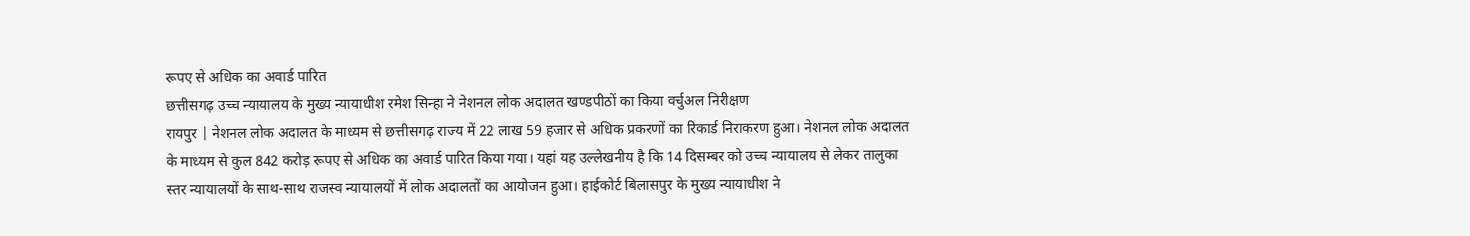रूपए से अधिक का अवार्ड पारित
छत्तीसगढ़ उच्च न्यायालय के मुख्य न्यायाधीश रमेश सिन्हा ने नेशनल लोक अदालत खण्डपीठों का किया वर्चुअल निरीक्षण
रायपुर | नेशनल लोक अदालत के माध्यम से छत्तीसगढ़ राज्य में 22 लाख 59 हजार से अधिक प्रकरणों का रिकार्ड निराकरण हुआ। नेशनल लोक अदालत के माध्यम से कुल 842 करोड़ रूपए से अधिक का अवार्ड पारित किया गया। यहां यह उल्लेखनीय है कि 14 दिसम्बर को उच्च न्यायालय से लेकर तालुका स्तर न्यायालयों के साथ-साथ राजस्व न्यायालयों में लोक अदालतों का आयोजन हुआ। हाईकोर्ट बिलासपुर के मुख्य न्यायाधीश ने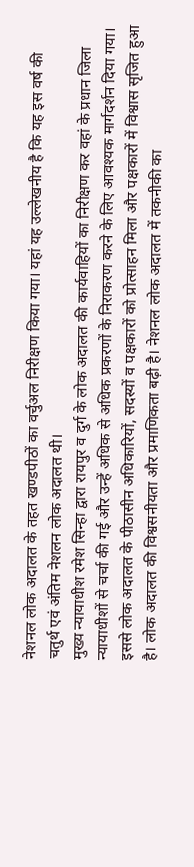नेशनल लोक अदालत के तहत खण्डपीठों का वर्चुअल निरीक्षण किया गया। यहां यह उल्लेखनीय है कि यह इस वर्ष की चतुर्थ एवं अंतिम नेशलन लोक अदालत थी।
मुख्य न्यायाधीश रमेश सिन्हा द्वारा रायपुर व दुर्ग के लोक अदालत की कार्यवाहियों का निरीक्षण कर वहां के प्रधान जिला न्यायाधीशों से चर्चा की गई और उन्हें अधिक से अधिक प्रकरणों के निराकरण करने के लिए आवश्यक मार्गदर्शन दिया गया। इससे लोक अदालत के पीठासीन अधिकारियों, सदस्यों व पक्षकारों को प्रोत्साहन मिला और पक्षकारों में विश्वास सृजित हुआ है। लोक अदालत की विश्वसनीयता और प्रमाणिकता बढ़ी है। नेशनल लोक अदालत में तकनीकी का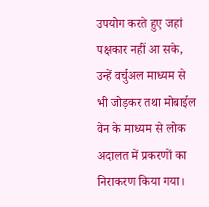उपयोग करते हुए जहां पक्षकार नहीं आ सके, उन्हें वर्चुअल माध्यम से भी जोड़कर तथा मोबाईल वेन के माध्यम से लोक अदालत में प्रकरणों का निराकरण किया गया।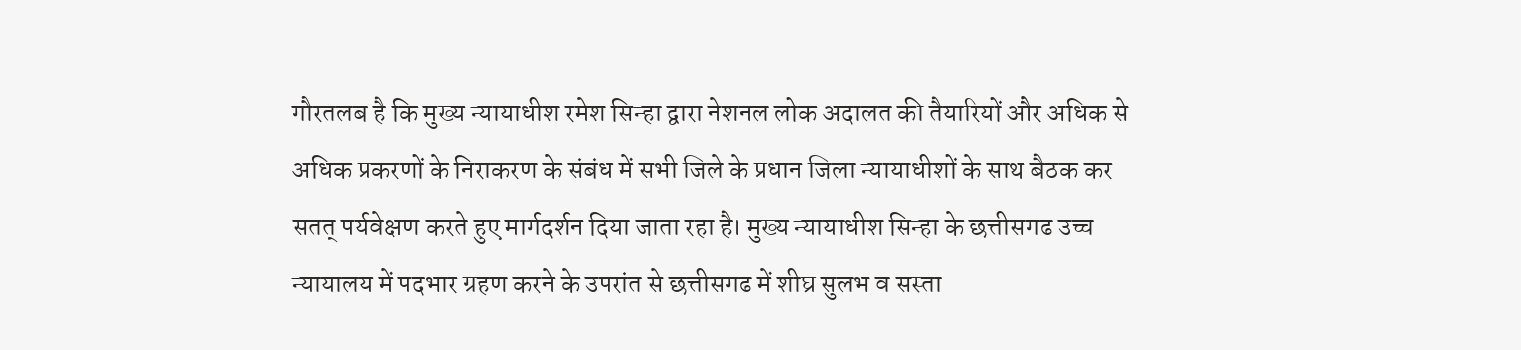गौरतलब है कि मुख्य न्यायाधीश रमेश सिन्हा द्वारा नेशनल लोक अदालत की तैयारियों और अधिक से अधिक प्रकरणों के निराकरण के संबंध में सभी जिले के प्रधान जिला न्यायाधीशों के साथ बैठक कर सतत् पर्यवेक्षण करते हुए मार्गदर्शन दिया जाता रहा है। मुख्य न्यायाधीश सिन्हा के छत्तीसगढ उच्च न्यायालय में पदभार ग्रहण करने के उपरांत से छत्तीसगढ में शीघ्र सुलभ व सस्ता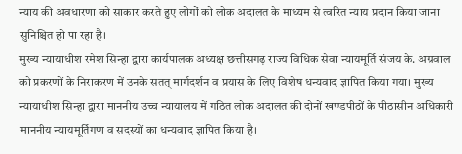न्याय की अवधारणा को साकार करते हुए लोगों को लोक अदालत के माध्यम से त्वरित न्याय प्रदान किया जाना सुनिश्चित हो पा रहा है।
मुख्य न्यायाधीश रमेश सिन्हा द्वारा कार्यपालक अध्यक्ष छत्तीसगढ़ राज्य विधिक सेवा न्यायमूर्ति संजय के. अग्रवाल को प्रकरणों के निराकरण में उनके सतत् मार्गदर्शन व प्रयास के लिए विशेष धन्यवाद ज्ञापित किया गया। मुख्य न्यायाधीश सिन्हा द्वारा माननीय उच्च न्यायालय में गठित लोक अदालत की दोनों खण्डपीठों के पीठासीन अधिकारी माननीय न्यायमूर्तिगण व सदस्यों का धन्यवाद ज्ञापित किया है।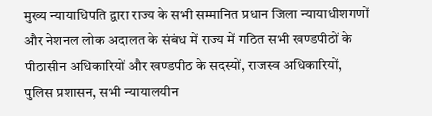मुख्य न्यायाधिपति द्वारा राज्य के सभी सम्मानित प्रधान जिला न्यायाधीशगणों और नेशनल लोक अदालत के संबंध में राज्य में गठित सभी खण्डपीठों के पीठासीन अधिकारियों और खण्डपीठ के सदस्यों, राजस्व अधिकारियों, पुलिस प्रशासन, सभी न्यायालयीन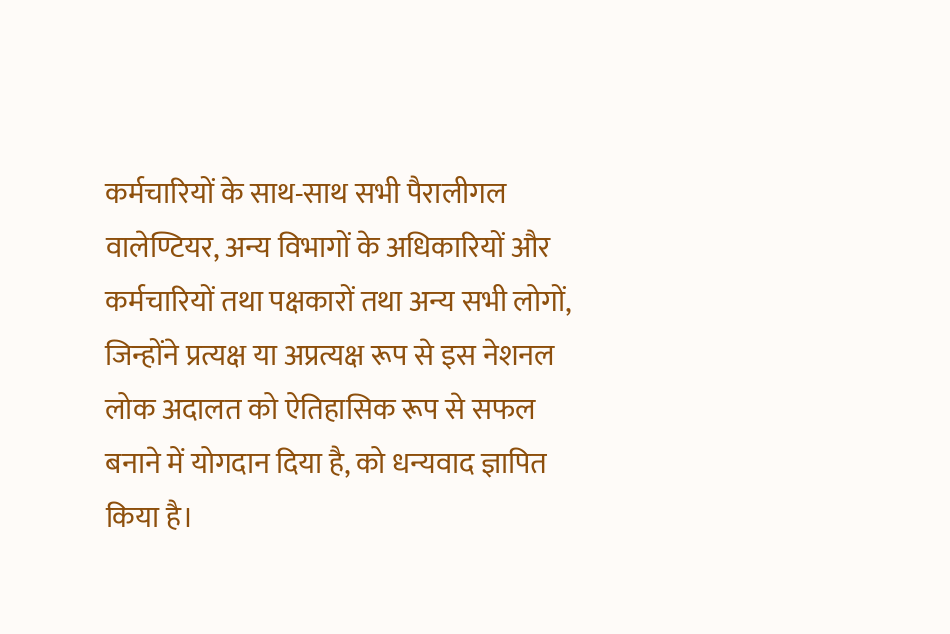कर्मचारियों के साथ-साथ सभी पैरालीगल वालेण्टियर, अन्य विभागों के अधिकारियों और कर्मचारियों तथा पक्षकारों तथा अन्य सभी लोगों, जिन्होंने प्रत्यक्ष या अप्रत्यक्ष रूप से इस नेशनल लोक अदालत को ऐतिहासिक रूप से सफल बनाने में योगदान दिया है, को धन्यवाद ज्ञापित किया है।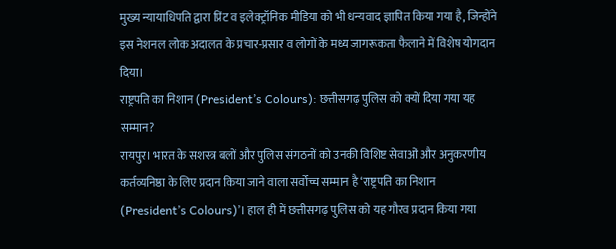मुख्य न्यायाधिपति द्वारा प्रिंट व इलेक्ट्रॉनिक मीडिया को भी धन्यवाद ज्ञापित किया गया है, जिन्होंने इस नेशनल लोक अदालत के प्रचार-प्रसार व लोगों के मध्य जागरूकता फैलाने में विशेष योगदान दिया।
राष्ट्रपति का निशान (President’s Colours): छत्तीसगढ़ पुलिस को क्यों दिया गया यह सम्मान?
रायपुर। भारत के सशस्त्र बलों और पुलिस संगठनों को उनकी विशिष्ट सेवाओं और अनुकरणीय कर्तव्यनिष्ठा के लिए प्रदान किया जाने वाला सर्वोच्च सम्मान है ‘राष्ट्रपति का निशान (President’s Colours)’। हाल ही में छत्तीसगढ़ पुलिस को यह गौरव प्रदान किया गया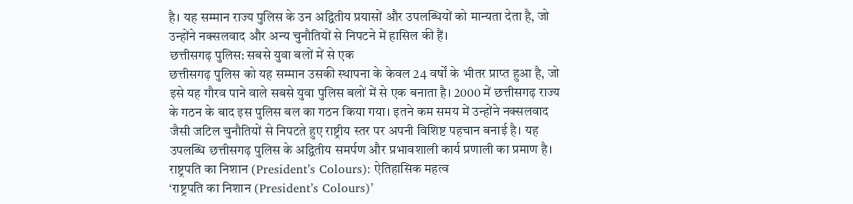है। यह सम्मान राज्य पुलिस के उन अद्वितीय प्रयासों और उपलब्धियों को मान्यता देता है, जो उन्होंने नक्सलवाद और अन्य चुनौतियों से निपटने में हासिल की हैं।
छत्तीसगढ़ पुलिस: सबसे युवा बलों में से एक
छत्तीसगढ़ पुलिस को यह सम्मान उसकी स्थापना के केवल 24 वर्षों के भीतर प्राप्त हुआ है, जो इसे यह गौरव पाने वाले सबसे युवा पुलिस बलों में से एक बनाता है। 2000 में छत्तीसगढ़ राज्य के गठन के बाद इस पुलिस बल का गठन किया गया। इतने कम समय में उन्होंने नक्सलवाद जैसी जटिल चुनौतियों से निपटते हुए राष्ट्रीय स्तर पर अपनी विशिष्ट पहचान बनाई है। यह उपलब्धि छत्तीसगढ़ पुलिस के अद्वितीय समर्पण और प्रभावशाली कार्य प्रणाली का प्रमाण है।
राष्ट्रपति का निशान (President’s Colours): ऐतिहासिक महत्व
‘राष्ट्रपति का निशान (President’s Colours)’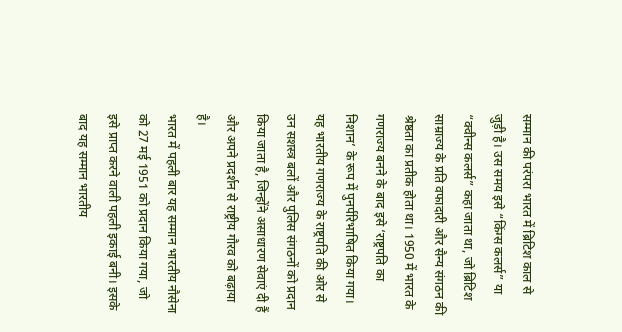सम्मान की परंपरा भारत में ब्रिटिश काल से जुड़ी है। उस समय इसे “किंग्स कलर्स” या “क्वीन्स कलर्स” कहा जाता था, जो ब्रिटिश साम्राज्य के प्रति वफादारी और सैन्य संगठन की श्रेष्ठता का प्रतीक होता था। 1950 में भारत के गणराज्य बनने के बाद इसे ‘राष्ट्रपति का निशान’ के रूप में पुनर्परिभाषित किया गया। यह भारतीय गणराज्य के राष्ट्रपति की ओर से उन सशस्त्र बलों और पुलिस संगठनों को प्रदान किया जाता है, जिन्होंने असाधारण सेवाएं दी हैं और अपने प्रदर्शन से राष्ट्रीय गौरव को बढ़ाया है।
भारत में पहली बार यह सम्मान भारतीय नौसेना को 27 मई 1951 को प्रदान किया गया, जो इसे प्राप्त करने वाली पहली इकाई बनी। इसके बाद यह सम्मान भारतीय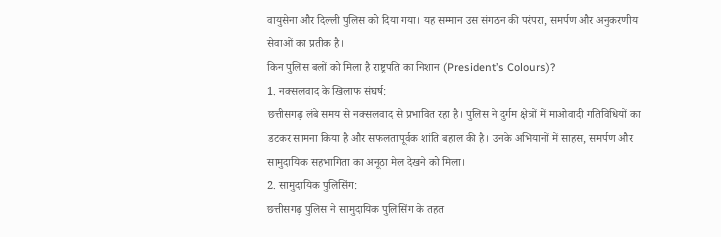वायुसेना और दिल्ली पुलिस को दिया गया। यह सम्मान उस संगठन की परंपरा, समर्पण और अनुकरणीय सेवाओं का प्रतीक है।
किन पुलिस बलों को मिला है राष्ट्रपति का निशान (President’s Colours)?
1. नक्सलवाद के खिलाफ संघर्ष:
छत्तीसगढ़ लंबे समय से नक्सलवाद से प्रभावित रहा है। पुलिस ने दुर्गम क्षेत्रों में माओवादी गतिविधियों का डटकर सामना किया है और सफलतापूर्वक शांति बहाल की है। उनके अभियानों में साहस, समर्पण और सामुदायिक सहभागिता का अनूठा मेल देखने को मिला।
2. सामुदायिक पुलिसिंग:
छत्तीसगढ़ पुलिस ने सामुदायिक पुलिसिंग के तहत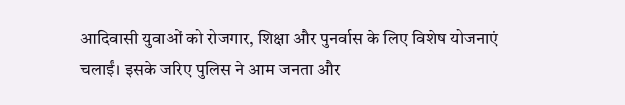आदिवासी युवाओं को रोजगार, शिक्षा और पुनर्वास के लिए विशेष योजनाएं चलाईं। इसके जरिए पुलिस ने आम जनता और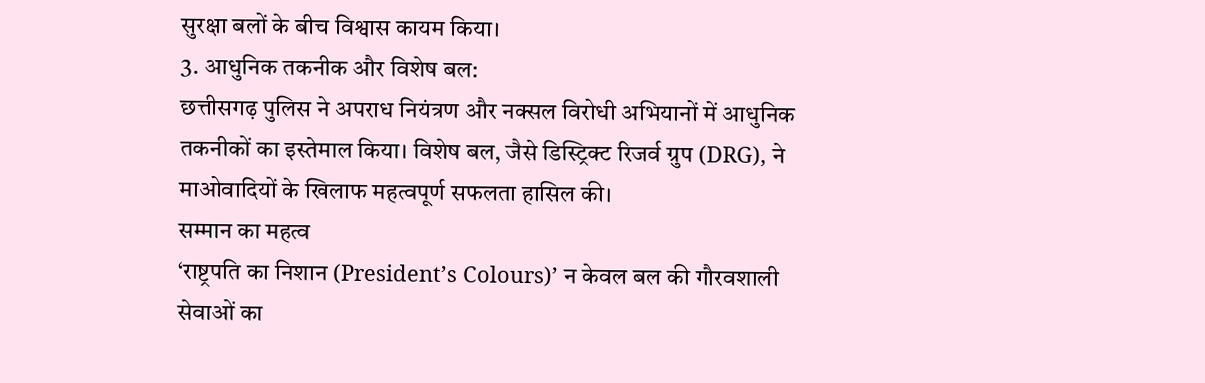सुरक्षा बलों के बीच विश्वास कायम किया।
3. आधुनिक तकनीक और विशेष बल:
छत्तीसगढ़ पुलिस ने अपराध नियंत्रण और नक्सल विरोधी अभियानों में आधुनिक तकनीकों का इस्तेमाल किया। विशेष बल, जैसे डिस्ट्रिक्ट रिजर्व ग्रुप (DRG), ने माओवादियों के खिलाफ महत्वपूर्ण सफलता हासिल की।
सम्मान का महत्व
‘राष्ट्रपति का निशान (President’s Colours)’ न केवल बल की गौरवशाली सेवाओं का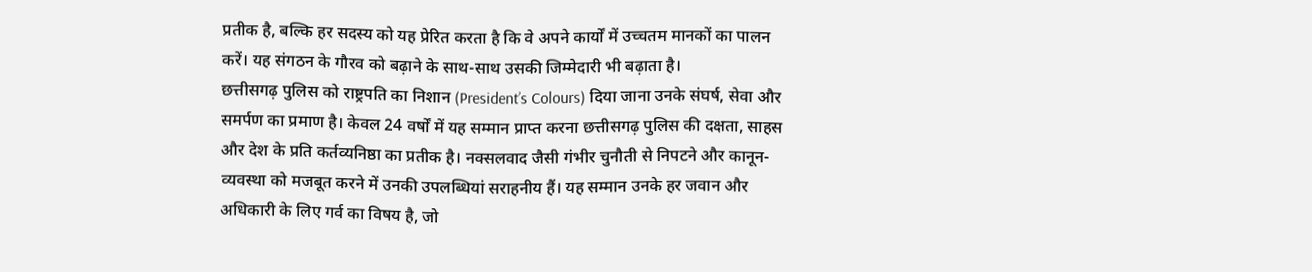प्रतीक है, बल्कि हर सदस्य को यह प्रेरित करता है कि वे अपने कार्यों में उच्चतम मानकों का पालन करें। यह संगठन के गौरव को बढ़ाने के साथ-साथ उसकी जिम्मेदारी भी बढ़ाता है।
छत्तीसगढ़ पुलिस को राष्ट्रपति का निशान (President’s Colours) दिया जाना उनके संघर्ष, सेवा और समर्पण का प्रमाण है। केवल 24 वर्षों में यह सम्मान प्राप्त करना छत्तीसगढ़ पुलिस की दक्षता, साहस और देश के प्रति कर्तव्यनिष्ठा का प्रतीक है। नक्सलवाद जैसी गंभीर चुनौती से निपटने और कानून-व्यवस्था को मजबूत करने में उनकी उपलब्धियां सराहनीय हैं। यह सम्मान उनके हर जवान और अधिकारी के लिए गर्व का विषय है, जो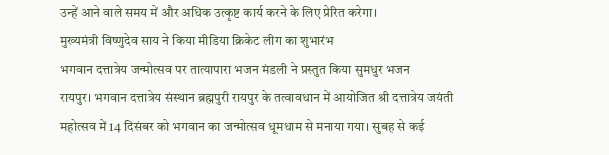उन्हें आने वाले समय में और अधिक उत्कृष्ट कार्य करने के लिए प्रेरित करेगा।
मुख्यमंत्री विष्णुदेव साय ने किया मीडिया क्रिकेट लीग का शुभारंभ
भगवान दत्तात्रेय जन्मोत्सव पर तात्यापारा भजन मंडली ने प्रस्तुत किया सुमधुर भजन
रायपुर। भगवान दत्तात्रेय संस्थान ब्रह्मपुरी रायपुर के तत्वावधान में आयोजित श्री दत्तात्रेय जयंती महोत्सव में 14 दिसंबर को भगवान का जन्मोत्सव धूमधाम से मनाया गया। सुबह से कई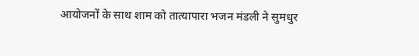आयोजनों के साथ शाम को तात्यापारा भजन मंडली ने सुमधुर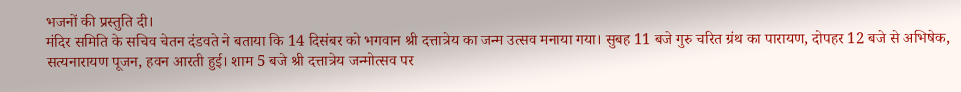भजनों की प्रस्तुति दी।
मंदिर समिति के सचिव चेतन दंडवते ने बताया कि 14 दिसंबर को भगवान श्री दत्तात्रेय का जन्म उत्सव मनाया गया। सुबह 11 बजे गुरु चरित ग्रंथ का पारायण, दोपहर 12 बजे से अभिषेक, सत्यनारायण पूजन, हवन आरती हुई। शाम 5 बजे श्री दत्तात्रेय जन्मोत्सव पर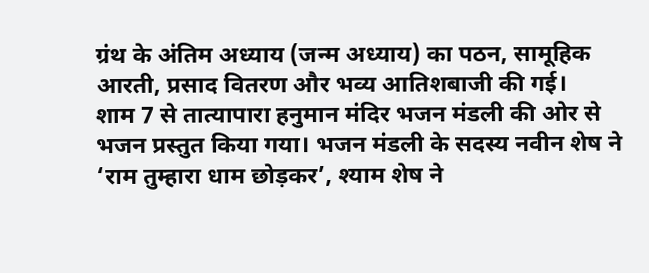ग्रंथ के अंतिम अध्याय (जन्म अध्याय) का पठन, सामूहिक आरती, प्रसाद वितरण और भव्य आतिशबाजी की गई।
शाम 7 से तात्यापारा हनुमान मंदिर भजन मंडली की ओर से भजन प्रस्तुत किया गया। भजन मंडली के सदस्य नवीन शेष ने ‘राम तुम्हारा धाम छोड़कर’, श्याम शेष ने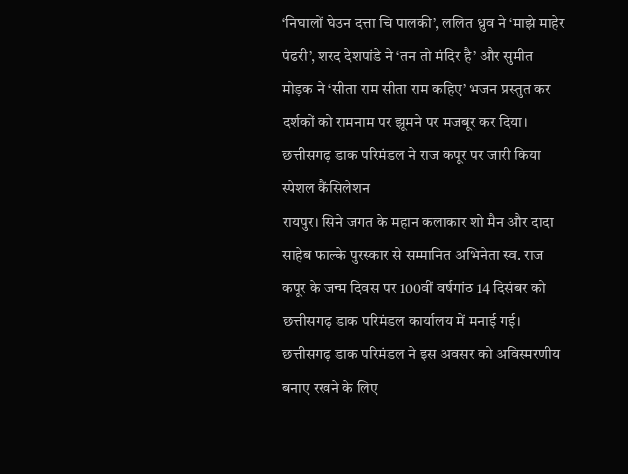‘निघालों घेउन दत्ता चि पालकी’, ललित ध्रुव ने ‘माझे माहेर पंढरी’, शरद देशपांडे ने ‘तन तो मंदिर है’ और सुमीत मोड़क ने ‘सीता राम सीता राम कहिए’ भजन प्रस्तुत कर दर्शकों को रामनाम पर झूमने पर मजबूर कर दिया।
छत्तीसगढ़ डाक परिमंडल ने राज कपूर पर जारी किया स्पेशल कैंसिलेशन
रायपुर। सिने जगत के महान कलाकार शो मैन और दादा साहेब फाल्के पुरस्कार से सम्मानित अभिनेता स्व. राज कपूर के जन्म दिवस पर 100वीं वर्षगांठ 14 दिसंबर को छत्तीसगढ़ डाक परिमंडल कार्यालय में मनाई गई।
छत्तीसगढ़ डाक परिमंडल ने इस अवसर को अविस्मरणीय बनाए रखने के लिए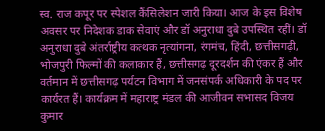स्व. राज कपूर पर स्पेशल कैंसिलेशन जारी किया। आज के इस विशेष अवसर पर निदेशक डाक सेवाएं और डॉ अनुराधा दुबे उपस्थित रहीं। डॉ अनुराधा दुबे अंतर्राष्ट्रीय कत्थक नृत्यांगना, रंगमंच, हिंदी, छत्तीसगढ़ी, भोजपुरी फिल्मों की कलाकार हैं, छत्तीसगढ़ दूरदर्शन की एंकर हैं और वर्तमान में छत्तीसगढ़ पर्यटन विभाग में जनसंपर्क अधिकारी के पद पर कार्यरत हैं। कार्यक्रम में महाराष्ट्र मंडल की आजीवन सभासद विजय कुमार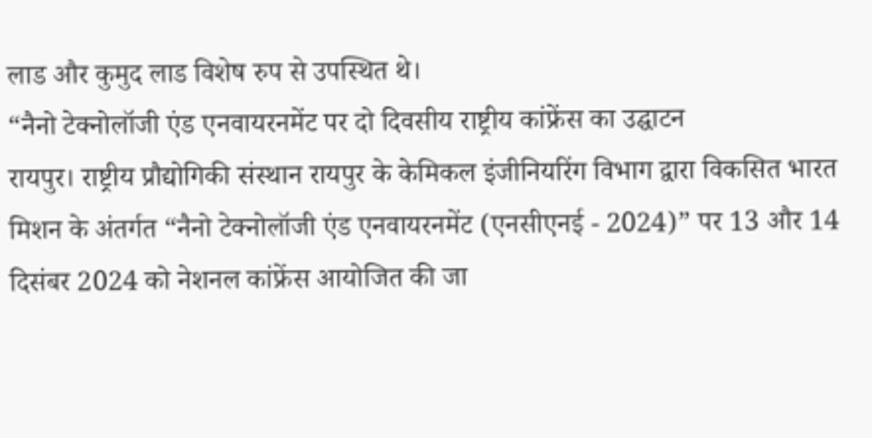लाड और कुमुद लाड विशेष रुप से उपस्थित थे।
“नैनो टेक्नोलॉजी एंड एनवायरनमेंट पर दो दिवसीय राष्ट्रीय कांफ्रेंस का उद्घाटन
रायपुर। राष्ट्रीय प्रौद्योगिकी संस्थान रायपुर के केमिकल इंजीनियरिंग विभाग द्वारा विकसित भारत मिशन के अंतर्गत “नैनो टेक्नोलॉजी एंड एनवायरनमेंट (एनसीएनई - 2024)” पर 13 और 14 दिसंबर 2024 को नेशनल कांफ्रेंस आयोजित की जा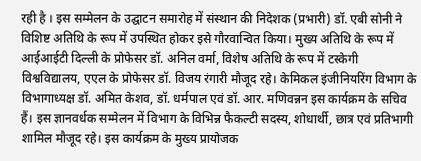रही है । इस सम्मेलन के उद्घाटन समारोह में संस्थान की निदेशक (प्रभारी) डॉ. एबी सोनी ने विशिष्ट अतिथि के रूप में उपस्थित होकर इसे गौरवान्वित किया। मुख्य अतिथि के रूप में आईआईटी दिल्ली के प्रोफेसर डॉ. अनिल वर्मा, विशेष अतिथि के रूप में टस्केगी विश्वविद्यालय, एएल के प्रोफेसर डॉ. विजय रंगारी मौजूद रहे। केमिकल इंजीनियरिंग विभाग के विभागाध्यक्ष डॉ. अमित केशव, डॉ. धर्मपाल एवं डॉ. आर. मणिवन्नन इस कार्यक्रम के सचिव हैं। इस ज्ञानवर्धक सम्मेलन में विभाग के विभिन्न फैकल्टी सदस्य, शोधार्थी, छात्र एवं प्रतिभागी शामिल मौजूद रहे। इस कार्यक्रम के मुख्य प्रायोजक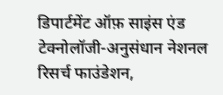डिपार्टमेंट ऑफ़ साइंस एंड टेक्नोलॉजी-अनुसंधान नेशनल रिसर्च फाउंडेशन,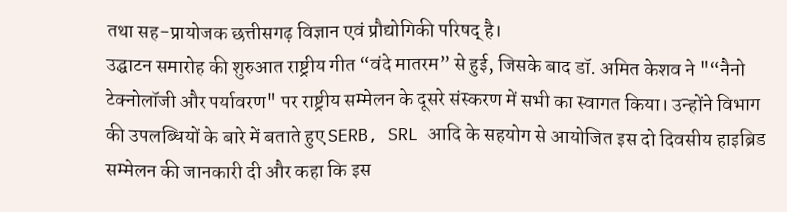तथा सह-प्रायोजक छत्तीसगढ़ विज्ञान एवं प्रौद्योगिकी परिषद् है।
उद्घाटन समारोह की शुरुआत राष्ट्रीय गीत “वंदे मातरम” से हुई, जिसके बाद डॉ. अमित केशव ने "“नैनो टेक्नोलॉजी और पर्यावरण" पर राष्ट्रीय सम्मेलन के दूसरे संस्करण में सभी का स्वागत किया। उन्होंने विभाग की उपलब्धियों के बारे में बताते हुए SERB, SRL आदि के सहयोग से आयोजित इस दो दिवसीय हाइब्रिड सम्मेलन की जानकारी दी और कहा कि इस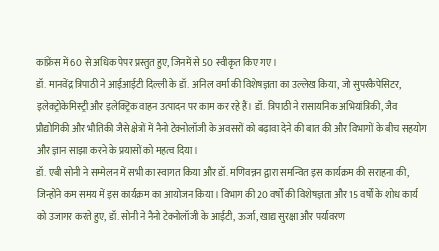कांफ्रेंस में 60 से अधिक पेपर प्रस्तुत हुए, जिनमें से 50 स्वीकृत किए गए।
डॉ. मानवेंद्र त्रिपाठी ने आईआईटी दिल्ली के डॉ. अनिल वर्मा की विशेषज्ञता का उल्लेख किया, जो सुपरकैपेसिटर, इलेक्ट्रोकेमिस्ट्री और इलेक्ट्रिक वाहन उत्पादन पर काम कर रहे हैं। डॉ. त्रिपाठी ने रासायनिक अभियांत्रिकी, जैव प्रौद्योगिकी और भौतिकी जैसे क्षेत्रों में नैनो टेक्नोलॉजी के अवसरों को बढ़ावा देने की बात की और विभागों के बीच सहयोग और ज्ञान साझा करने के प्रयासों को महत्व दिया।
डॉ. एबी सोनी ने सम्मेलन में सभी का स्वागत किया और डॉ. मणिवन्नन द्वारा समन्वित इस कार्यक्रम की सराहना की, जिन्होंने कम समय में इस कार्यक्रम का आयोजन किया। विभाग की 20 वर्षों की विशेषज्ञता और 15 वर्षों के शोध कार्य को उजागर करते हुए, डॉ. सोनी ने नैनो टेक्नोलॉजी के आईटी, ऊर्जा, खाद्य सुरक्षा और पर्यावरण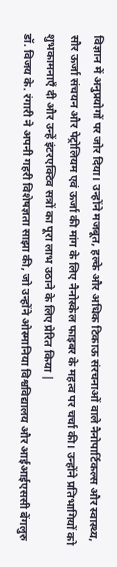विज्ञान में अनुप्रयोगों पर जोर दिया। उन्होंने मजबूत, हल्के और अधिक टिकाऊ संरचनाओं वाले नैनोपार्टिकल्स और स्वास्थ्य, सौर ऊर्जा संचयन और पेट्रोलियम एवं ऊर्जा की मांग के लिए नैनोस्केल फाइबर के महत्व पर चर्चा की। उन्होंने प्रतिभागियों को शुभकामनाएँ दी और उन्हें इंटरएक्टिव सत्रों का पूरा लाभ उठाने के लिए प्रेरित किया |
डॉ. विजय के. रंगारी ने अपनी गहरी विशेषज्ञता साझा की, जो उन्होंने ओस्मानिया विश्वविद्यालय और आईआईएससी बेंगलुरु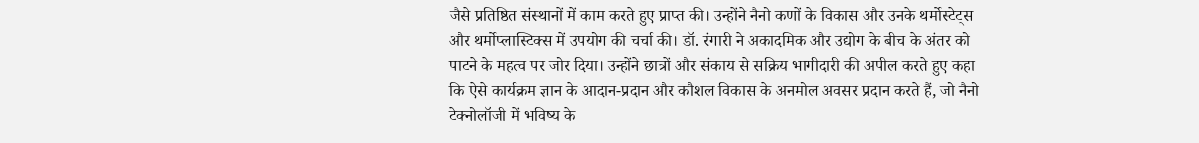जैसे प्रतिष्ठित संस्थानों में काम करते हुए प्राप्त की। उन्होंने नैनो कणों के विकास और उनके थर्मोस्टेट्स और थर्मोप्लास्टिक्स में उपयोग की चर्चा की। डॉ. रंगारी ने अकादमिक और उद्योग के बीच के अंतर को पाटने के महत्व पर जोर दिया। उन्होंने छात्रों और संकाय से सक्रिय भागीदारी की अपील करते हुए कहा कि ऐसे कार्यक्रम ज्ञान के आदान-प्रदान और कौशल विकास के अनमोल अवसर प्रदान करते हैं, जो नैनो टेक्नोलॉजी में भविष्य के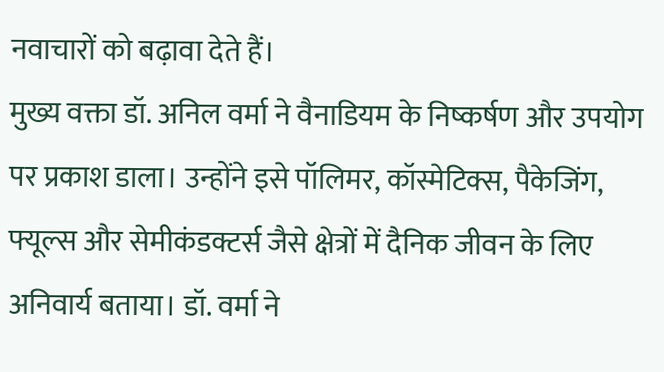नवाचारों को बढ़ावा देते हैं।
मुख्य वक्ता डॉ. अनिल वर्मा ने वैनाडियम के निष्कर्षण और उपयोग पर प्रकाश डाला। उन्होंने इसे पॉलिमर, कॉस्मेटिक्स, पैकेजिंग, फ्यूल्स और सेमीकंडक्टर्स जैसे क्षेत्रों में दैनिक जीवन के लिए अनिवार्य बताया। डॉ. वर्मा ने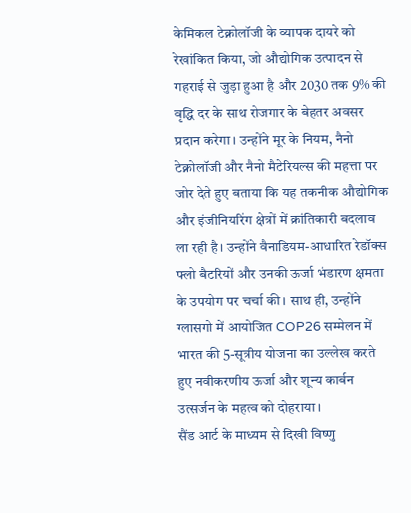केमिकल टेक्नोलॉजी के व्यापक दायरे को रेखांकित किया, जो औद्योगिक उत्पादन से गहराई से जुड़ा हुआ है और 2030 तक 9% की वृद्धि दर के साथ रोजगार के बेहतर अवसर प्रदान करेगा। उन्होंने मूर के नियम, नैनो टेक्नोलॉजी और नैनो मैटेरियल्स की महत्ता पर जोर देते हुए बताया कि यह तकनीक औद्योगिक और इंजीनियरिंग क्षेत्रों में क्रांतिकारी बदलाव ला रही है। उन्होंने वैनाडियम-आधारित रेडॉक्स फ्लो बैटरियों और उनकी ऊर्जा भंडारण क्षमता के उपयोग पर चर्चा की। साथ ही, उन्होंने ग्लासगो में आयोजित COP26 सम्मेलन में भारत की 5-सूत्रीय योजना का उल्लेख करते हुए नवीकरणीय ऊर्जा और शून्य कार्बन उत्सर्जन के महत्व को दोहराया।
सैंड आर्ट के माध्यम से दिखी विष्णु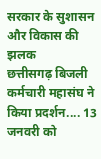सरकार के सुशासन और विकास की झलक
छत्तीसगढ़ बिजली कर्मचारी महासंघ ने किया प्रदर्शन.... 13 जनवरी को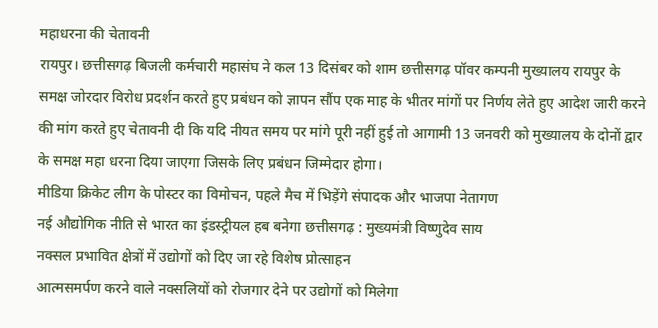महाधरना की चेतावनी
रायपुर। छत्तीसगढ़ बिजली कर्मचारी महासंघ ने कल 13 दिसंबर को शाम छत्तीसगढ़ पॉवर कम्पनी मुख्यालय रायपुर के समक्ष जोरदार विरोध प्रदर्शन करते हुए प्रबंधन को ज्ञापन सौंप एक माह के भीतर मांगों पर निर्णय लेते हुए आदेश जारी करने की मांग करते हुए चेतावनी दी कि यदि नीयत समय पर मांगे पूरी नहीं हुई तो आगामी 13 जनवरी को मुख्यालय के दोनों द्वार के समक्ष महा धरना दिया जाएगा जिसके लिए प्रबंधन जिम्मेदार होगा।
मीडिया क्रिकेट लीग के पोस्टर का विमोचन, पहले मैच में भिड़ेंगे संपादक और भाजपा नेतागण
नई औद्योगिक नीति से भारत का इंडस्ट्रीयल हब बनेगा छत्तीसगढ़ : मुख्यमंत्री विष्णुदेव साय
नक्सल प्रभावित क्षेत्रों में उद्योगों को दिए जा रहे विशेष प्रोत्साहन
आत्मसमर्पण करने वाले नक्सलियों को रोजगार देने पर उद्योगों को मिलेगा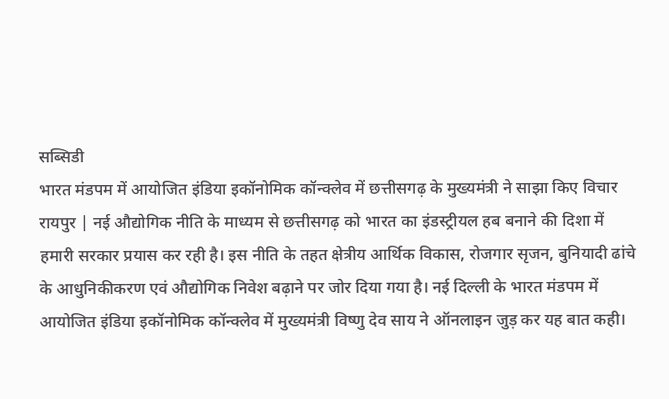सब्सिडी
भारत मंडपम में आयोजित इंडिया इकॉनोमिक कॉन्क्लेव में छत्तीसगढ़ के मुख्यमंत्री ने साझा किए विचार
रायपुर | नई औद्योगिक नीति के माध्यम से छत्तीसगढ़ को भारत का इंडस्ट्रीयल हब बनाने की दिशा में हमारी सरकार प्रयास कर रही है। इस नीति के तहत क्षेत्रीय आर्थिक विकास, रोजगार सृजन, बुनियादी ढांचे के आधुनिकीकरण एवं औद्योगिक निवेश बढ़ाने पर जोर दिया गया है। नई दिल्ली के भारत मंडपम में आयोजित इंडिया इकॉनोमिक कॉन्क्लेव में मुख्यमंत्री विष्णु देव साय ने ऑनलाइन जुड़ कर यह बात कही।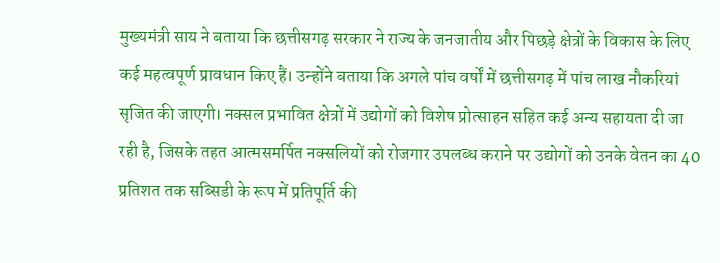मुख्यमंत्री साय ने बताया कि छत्तीसगढ़ सरकार ने राज्य के जनजातीय और पिछड़े क्षेत्रों के विकास के लिए कई महत्वपूर्ण प्रावधान किए हैं। उन्होंने बताया कि अगले पांच वर्षों में छत्तीसगढ़ में पांच लाख नौकरियां सृजित की जाएगी। नक्सल प्रभावित क्षेत्रों में उद्योगों को विशेष प्रोत्साहन सहित कई अन्य सहायता दी जा रही है, जिसके तहत आत्मसमर्पित नक्सलियों को रोजगार उपलब्ध कराने पर उद्योगों को उनके वेतन का 40 प्रतिशत तक सब्सिडी के रूप में प्रतिपूर्ति की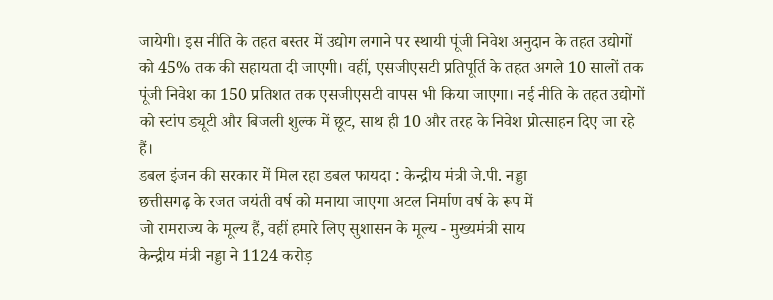जायेगी। इस नीति के तहत बस्तर में उद्योग लगाने पर स्थायी पूंजी निवेश अनुदान के तहत उद्योगों को 45% तक की सहायता दी जाएगी। वहीं, एसजीएसटी प्रतिपूर्ति के तहत अगले 10 सालों तक पूंजी निवेश का 150 प्रतिशत तक एसजीएसटी वापस भी किया जाएगा। नई नीति के तहत उद्योगों को स्टांप ड्यूटी और बिजली शुल्क में छूट, साथ ही 10 और तरह के निवेश प्रोत्साहन दिए जा रहे हैं।
डबल इंजन की सरकार में मिल रहा डबल फायदा : केन्द्रीय मंत्री जे.पी. नड्डा
छत्तीसगढ़ के रजत जयंती वर्ष को मनाया जाएगा अटल निर्माण वर्ष के रूप में
जो रामराज्य के मूल्य हैं, वहीं हमारे लिए सुशासन के मूल्य - मुख्यमंत्री साय
केन्द्रीय मंत्री नड्डा ने 1124 करोड़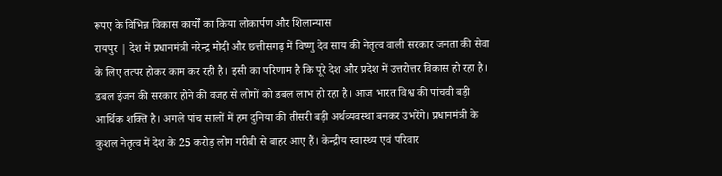रूपए के विभिन्न विकास कार्यों का किया लोकार्पण और शिलान्यास
रायपुर | देश में प्रधानमंत्री नरेन्द्र मोदी और छत्तीसगढ़ में विष्णु देव साय की नेतृत्व वाली सरकार जनता की सेवा के लिए तत्पर होकर काम कर रही है। इसी का परिणाम है कि पूरे देश और प्रदेश में उत्तरोत्तर विकास हो रहा है। डबल इंजन की सरकार होने की वजह से लोगों को डबल लाभ हो रहा है। आज भारत विश्व की पांचवी बड़ी आर्थिक शक्ति है। अगले पांच सालों में हम दुनिया की तीसरी बड़ी अर्थव्यवस्था बनकर उभरेंगे। प्रधानमंत्री के कुशल नेतृत्व में देश के 25 करोड़ लोग गरीबी से बाहर आए हैं। केन्द्रीय स्वास्थ्य एवं परिवार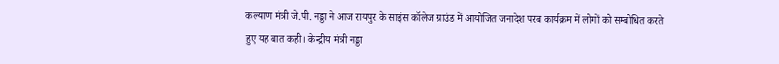कल्याण मंत्री जे.पी. नड्डा ने आज रायपुर के साइंस कॉलेज ग्राउंड में आयोजित जनादेश परब कार्यक्रम में लोगों को सम्बोधित करते हुए यह बात कही। केन्द्रीय मंत्री नड्डा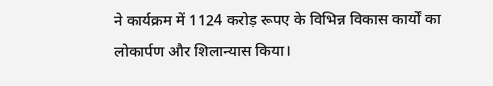ने कार्यक्रम में 1124 करोड़ रूपए के विभिन्न विकास कार्यों का लोकार्पण और शिलान्यास किया।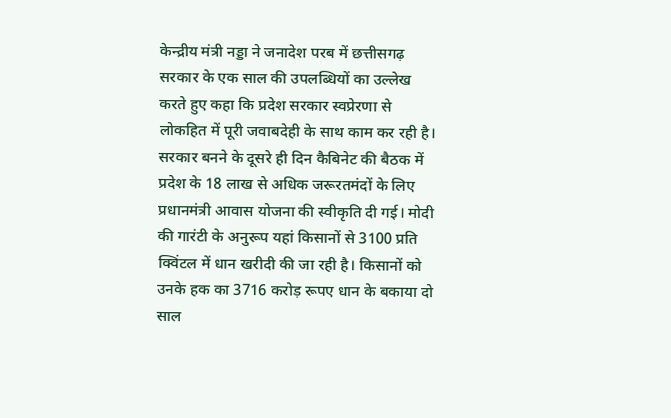केन्द्रीय मंत्री नड्डा ने जनादेश परब में छत्तीसगढ़ सरकार के एक साल की उपलब्धियों का उल्लेख करते हुए कहा कि प्रदेश सरकार स्वप्रेरणा से लोकहित में पूरी जवाबदेही के साथ काम कर रही है। सरकार बनने के दूसरे ही दिन कैबिनेट की बैठक में प्रदेश के 18 लाख से अधिक जरूरतमंदों के लिए प्रधानमंत्री आवास योजना की स्वीकृति दी गई। मोदी की गारंटी के अनुरूप यहां किसानों से 3100 प्रति क्विंटल में धान खरीदी की जा रही है। किसानों को उनके हक का 3716 करोड़ रूपए धान के बकाया दो साल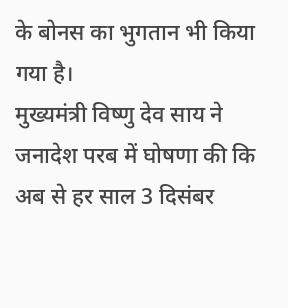के बोनस का भुगतान भी किया गया है।
मुख्यमंत्री विष्णु देव साय ने जनादेश परब में घोषणा की कि अब से हर साल 3 दिसंबर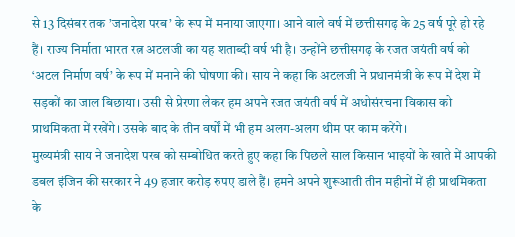से 13 दिसंबर तक ’जनादेश परब’ के रूप में मनाया जाएगा। आने वाले वर्ष में छत्तीसगढ़ के 25 वर्ष पूरे हो रहे हैं। राज्य निर्माता भारत रत्न अटलजी का यह शताब्दी वर्ष भी है। उन्होंने छत्तीसगढ़ के रजत जयंती वर्ष को ‘अटल निर्माण वर्ष’ के रूप में मनाने की घोषणा की। साय ने कहा कि अटलजी ने प्रधानमंत्री के रूप में देश में सड़कों का जाल बिछाया। उसी से प्रेरणा लेकर हम अपने रजत जयंती वर्ष में अधोसंरचना विकास को प्राथमिकता में रखेंगे। उसके बाद के तीन वर्षों में भी हम अलग-अलग थीम पर काम करेंगे।
मुख्यमंत्री साय ने जनादेश परब को सम्बोधित करते हुए कहा कि पिछले साल किसान भाइयों के खाते में आपकी डबल इंजिन की सरकार ने 49 हजार करोड़ रुपए डाले हैं। हमने अपने शुरूआती तीन महीनों में ही प्राथमिकता के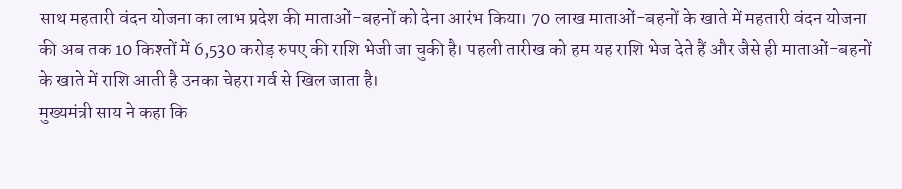साथ महतारी वंदन योजना का लाभ प्रदेश की माताओं-बहनों को देना आरंभ किया। 70 लाख माताओं-बहनों के खाते में महतारी वंदन योजना की अब तक 10 किश्तों में 6,530 करोड़ रुपए की राशि भेजी जा चुकी है। पहली तारीख को हम यह राशि भेज देते हैं और जैसे ही माताओं-बहनों के खाते में राशि आती है उनका चेहरा गर्व से खिल जाता है।
मुख्यमंत्री साय ने कहा कि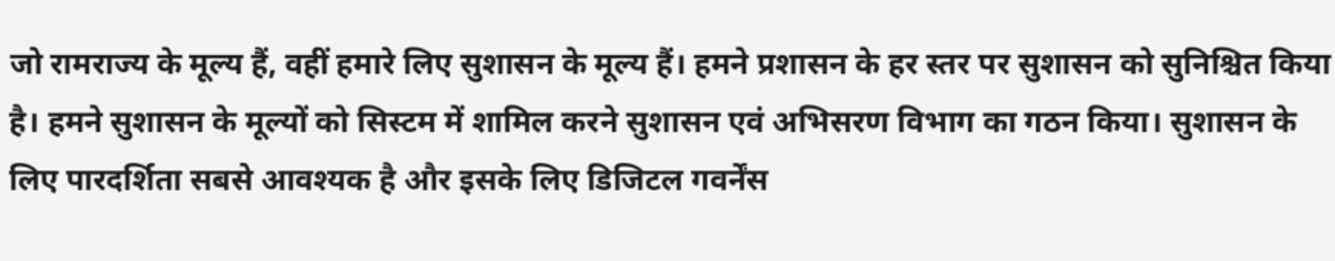जो रामराज्य के मूल्य हैं, वहीं हमारे लिए सुशासन के मूल्य हैं। हमने प्रशासन के हर स्तर पर सुशासन को सुनिश्चित किया है। हमने सुशासन के मूल्यों को सिस्टम में शामिल करने सुशासन एवं अभिसरण विभाग का गठन किया। सुशासन के लिए पारदर्शिता सबसे आवश्यक है और इसके लिए डिजिटल गवर्नेंस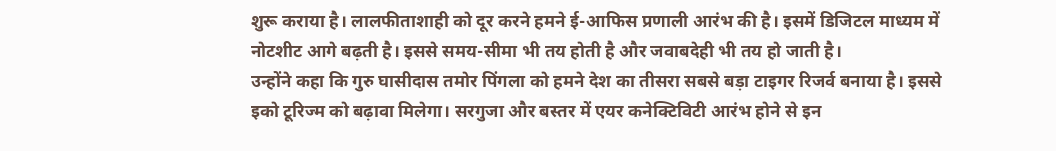शुरू कराया है। लालफीताशाही को दूर करने हमने ई-आफिस प्रणाली आरंभ की है। इसमें डिजिटल माध्यम में नोटशीट आगे बढ़ती है। इससे समय-सीमा भी तय होती है और जवाबदेही भी तय हो जाती है।
उन्होंने कहा कि गुरु घासीदास तमोर पिंगला को हमने देश का तीसरा सबसे बड़ा टाइगर रिजर्व बनाया है। इससे इको टूरिज्म को बढ़ावा मिलेगा। सरगुजा और बस्तर में एयर कनेक्टिविटी आरंभ होने से इन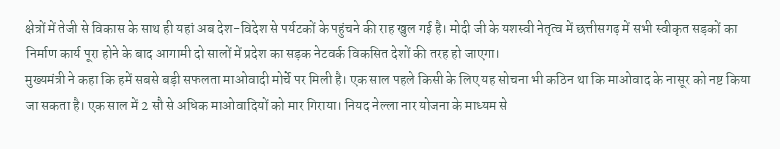क्षेत्रों में तेजी से विकास के साथ ही यहां अब देश-विदेश से पर्यटकों के पहुंचने की राह खुल गई है। मोदी जी के यशस्वी नेतृत्व में छत्तीसगढ़ में सभी स्वीकृत सड़कों का निर्माण कार्य पूरा होने के बाद आगामी दो सालों में प्रदेश का सड़क नेटवर्क विकसित देशों की तरह हो जाएगा।
मुख्यमंत्री ने कहा कि हमें सबसे बड़ी सफलता माओवादी मोर्चे पर मिली है। एक साल पहले किसी के लिए यह सोचना भी कठिन था कि माओवाद के नासूर को नष्ट किया जा सकता है। एक साल में 2 सौ से अधिक माओवादियों को मार गिराया। नियद नेल्ला नार योजना के माध्यम से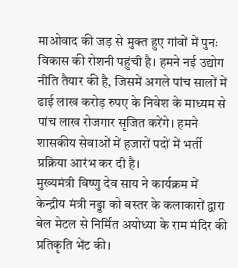माओवाद की जड़ से मुक्त हुए गांवों में पुनः विकास की रोशनी पहुंची है। हमने नई उद्योग नीति तैयार की है, जिसमें अगले पांच सालों में ढाई लाख करोड़ रुपए के निवेश के माध्यम से पांच लाख रोजगार सृजित करेंगे। हमने शासकीय सेवाओं में हजारों पदों में भर्ती प्रक्रिया आरंभ कर दी है।
मुख्यमंत्री विष्णु देव साय ने कार्यक्रम में केन्द्रीय मंत्री नड्डा को बस्तर के कलाकारों द्वारा बेल मेटल से निर्मित अयोध्या के राम मंदिर की प्रतिकृति भेंट की।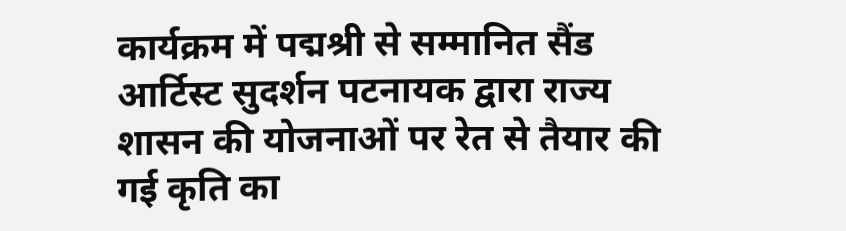कार्यक्रम में पद्मश्री से सम्मानित सैंड आर्टिस्ट सुदर्शन पटनायक द्वारा राज्य शासन की योजनाओं पर रेत से तैयार की गई कृति का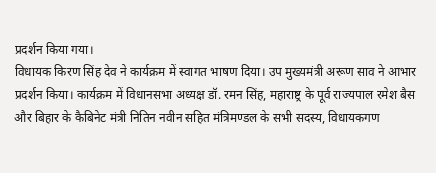प्रदर्शन किया गया।
विधायक किरण सिंह देव ने कार्यक्रम में स्वागत भाषण दिया। उप मुख्यमंत्री अरूण साव ने आभार प्रदर्शन किया। कार्यक्रम में विधानसभा अध्यक्ष डॉ. रमन सिंह, महाराष्ट्र के पूर्व राज्यपाल रमेश बैस और बिहार के कैबिनेट मंत्री नितिन नवीन सहित मंत्रिमण्डल के सभी सदस्य, विधायकगण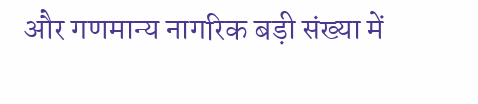और गणमान्य नागरिक बड़ी संख्या में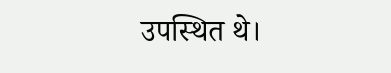उपस्थित थे।